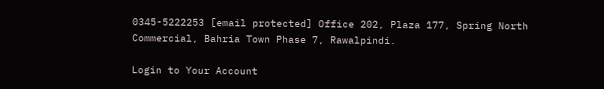0345-5222253 [email protected] Office 202, Plaza 177, Spring North Commercial, Bahria Town Phase 7, Rawalpindi.

Login to Your Account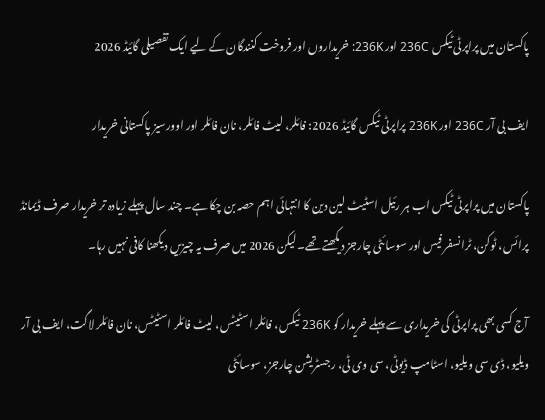پاکستان میں پراپرٹی ٹیکس 236C اور 236K: خریداروں اور فروخت کنندگان کے لیے ایک تفصیلی گائیڈ 2026

ایف بی آر 236C اور 236K پراپرٹی ٹیکس گائیڈ 2026: فائلر، لیٹ فائلر، نان فائلر اور اوورسیز پاکستانی خریدار

پاکستان میں پراپرٹی ٹیکس اب ہر رئیل اسٹیٹ لین دین کا انتہائی اہم حصہ بن چکا ہے۔ چند سال پہلے زیادہ تر خریدار صرف ڈیمانڈ پرائس، ٹوکن، ٹرانسفر فیس اور سوسائٹی چارجز دیکھتے تھے۔ لیکن 2026 میں صرف یہ چیزیں دیکھنا کافی نہیں رہا۔

آج کسی بھی پراپرٹی کی خریداری سے پہلے خریدار کو 236K ٹیکس، فائلر اسٹیٹس، لیٹ فائلر اسٹیٹس، نان فائلر لاگت، ایف بی آر ویلیو، ڈی سی ویلیو، اسٹامپ ڈیوٹی، سی وی ٹی، رجسٹریشن چارجز، سوسائٹی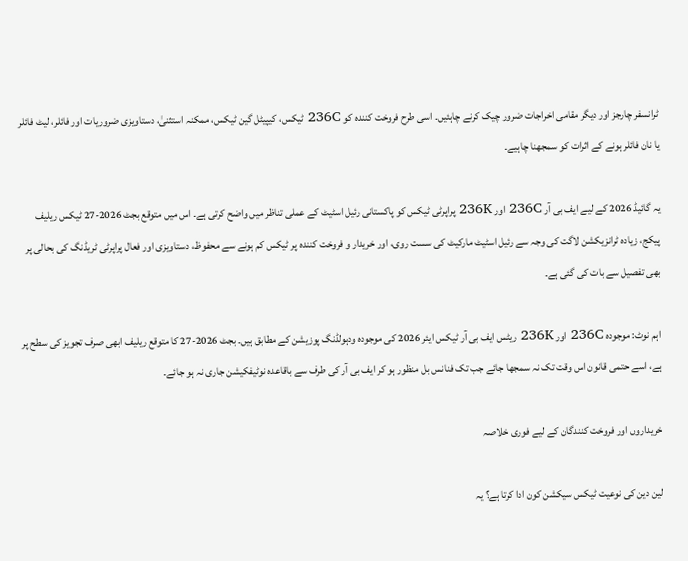ٹرانسفر چارجز اور دیگر مقامی اخراجات ضرور چیک کرنے چاہئیں۔ اسی طرح فروخت کنندہ کو 236C ٹیکس، کیپیٹل گین ٹیکس، ممکنہ استثنیٰ، دستاویزی ضروریات اور فائلر، لیٹ فائلر یا نان فائلر ہونے کے اثرات کو سمجھنا چاہیے۔

یہ گائیڈ 2026 کے لیے ایف بی آر 236C اور 236K پراپرٹی ٹیکس کو پاکستانی رئیل اسٹیٹ کے عملی تناظر میں واضح کرتی ہے۔ اس میں متوقع بجٹ 2026-27 ٹیکس ریلیف پیکج، زیادہ ٹرانزیکشن لاگت کی وجہ سے رئیل اسٹیٹ مارکیٹ کی سست روی، اور خریدار و فروخت کنندہ پر ٹیکس کم ہونے سے محفوظ، دستاویزی اور فعال پراپرٹی ٹریڈنگ کی بحالی پر بھی تفصیل سے بات کی گئی ہے۔

اہم نوٹ: موجودہ 236C اور 236K ریٹس ایف بی آر ٹیکس ایئر 2026 کی موجودہ ودہولڈنگ پوزیشن کے مطابق ہیں۔ بجٹ 2026-27 کا متوقع ریلیف ابھی صرف تجویز کی سطح پر ہے، اسے حتمی قانون اس وقت تک نہ سمجھا جائے جب تک فنانس بل منظور ہو کر ایف بی آر کی طرف سے باقاعدہ نوٹیفکیشن جاری نہ ہو جائے۔

خریداروں اور فروخت کنندگان کے لیے فوری خلاصہ

لین دین کی نوعیت ٹیکس سیکشن کون ادا کرتا ہے؟ یہ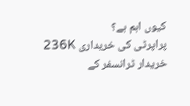کیوں اہم ہے؟
پراپرٹی کی خریداری 236K خریدار ٹرانسفر کے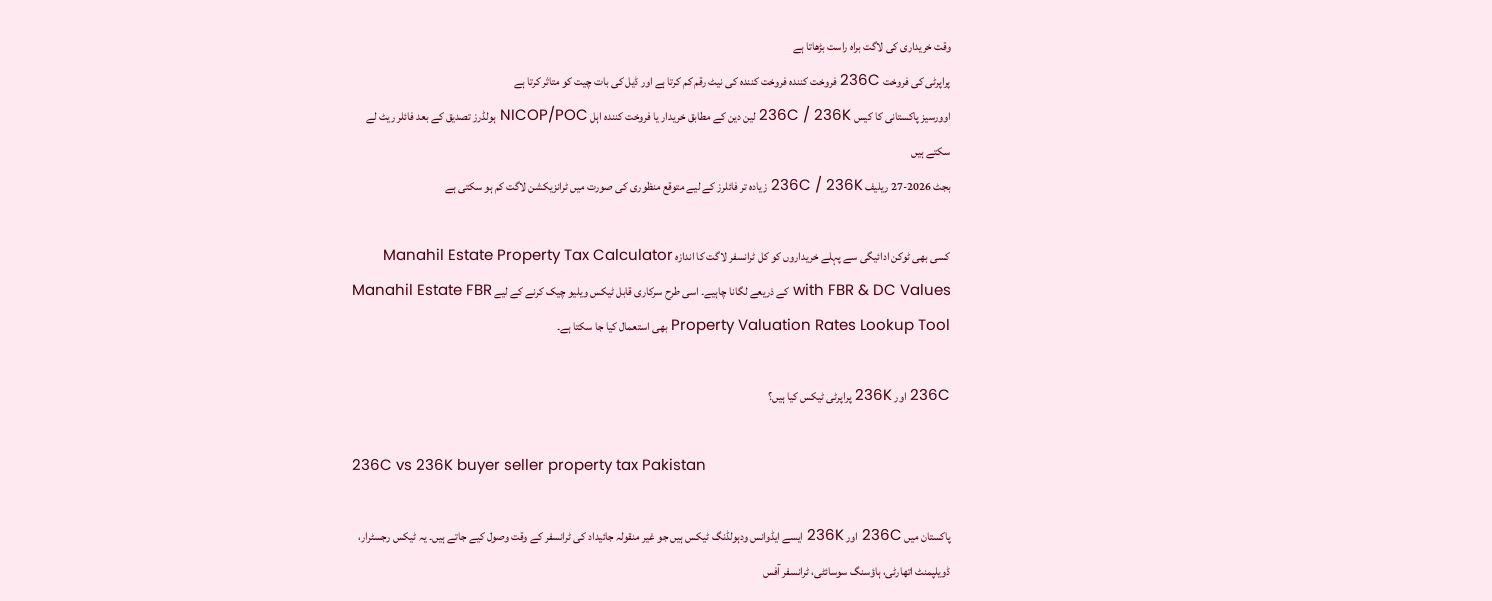وقت خریداری کی لاگت براہ راست بڑھاتا ہے
پراپرٹی کی فروخت 236C فروخت کنندہ فروخت کنندہ کی نیٹ رقم کم کرتا ہے اور ڈیل کی بات چیت کو متاثر کرتا ہے
اوورسیز پاکستانی کا کیس 236C / 236K لین دین کے مطابق خریدار یا فروخت کنندہ اہل NICOP/POC ہولڈرز تصدیق کے بعد فائلر ریٹ لے سکتے ہیں
بجٹ 2026-27 ریلیف 236C / 236K زیادہ تر فائلرز کے لیے متوقع منظوری کی صورت میں ٹرانزیکشن لاگت کم ہو سکتی ہے

کسی بھی ٹوکن ادائیگی سے پہلے خریداروں کو کل ٹرانسفر لاگت کا اندازہ Manahil Estate Property Tax Calculator with FBR & DC Values کے ذریعے لگانا چاہیے۔ اسی طرح سرکاری قابل ٹیکس ویلیو چیک کرنے کے لیے Manahil Estate FBR Property Valuation Rates Lookup Tool بھی استعمال کیا جا سکتا ہے۔

236C اور 236K پراپرٹی ٹیکس کیا ہیں؟

236C vs 236K buyer seller property tax Pakistan

پاکستان میں 236C اور 236K ایسے ایڈوانس ودہولڈنگ ٹیکس ہیں جو غیر منقولہ جائیداد کی ٹرانسفر کے وقت وصول کیے جاتے ہیں۔ یہ ٹیکس رجسٹرار، ڈویلپمنٹ اتھارٹی، ہاؤسنگ سوسائٹی، ٹرانسفر آفس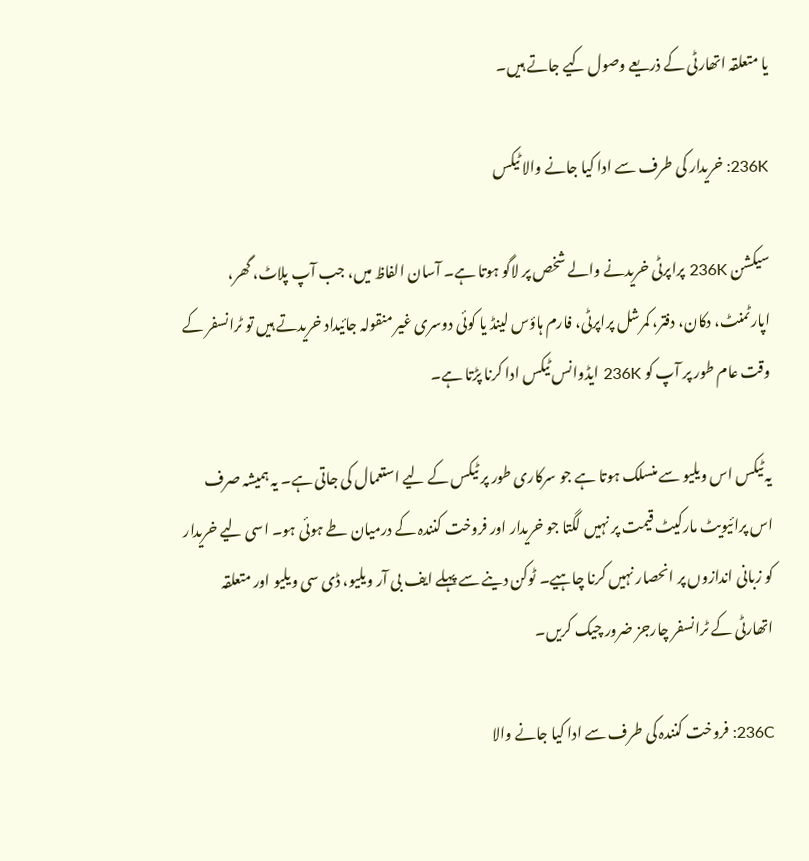یا متعلقہ اتھارٹی کے ذریعے وصول کیے جاتے ہیں۔

236K: خریدار کی طرف سے ادا کیا جانے والا ٹیکس

سیکشن 236K پراپرٹی خریدنے والے شخص پر لاگو ہوتا ہے۔ آسان الفاظ میں، جب آپ پلاٹ، گھر، اپارٹمنٹ، دکان، دفتر، کمرشل پراپرٹی، فارم ہاؤس لینڈ یا کوئی دوسری غیر منقولہ جائیداد خریدتے ہیں تو ٹرانسفر کے وقت عام طور پر آپ کو 236K ایڈوانس ٹیکس ادا کرنا پڑتا ہے۔

یہ ٹیکس اس ویلیو سے منسلک ہوتا ہے جو سرکاری طور پر ٹیکس کے لیے استعمال کی جاتی ہے۔ یہ ہمیشہ صرف اس پرائیویٹ مارکیٹ قیمت پر نہیں لگتا جو خریدار اور فروخت کنندہ کے درمیان طے ہوئی ہو۔ اسی لیے خریدار کو زبانی اندازوں پر انحصار نہیں کرنا چاہیے۔ ٹوکن دینے سے پہلے ایف بی آر ویلیو، ڈی سی ویلیو اور متعلقہ اتھارٹی کے ٹرانسفر چارجز ضرور چیک کریں۔

236C: فروخت کنندہ کی طرف سے ادا کیا جانے والا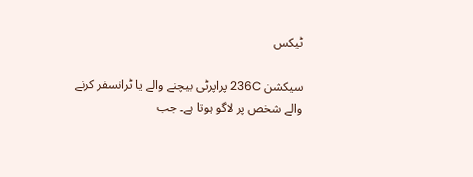ٹیکس

سیکشن 236C پراپرٹی بیچنے والے یا ٹرانسفر کرنے والے شخص پر لاگو ہوتا ہے۔ جب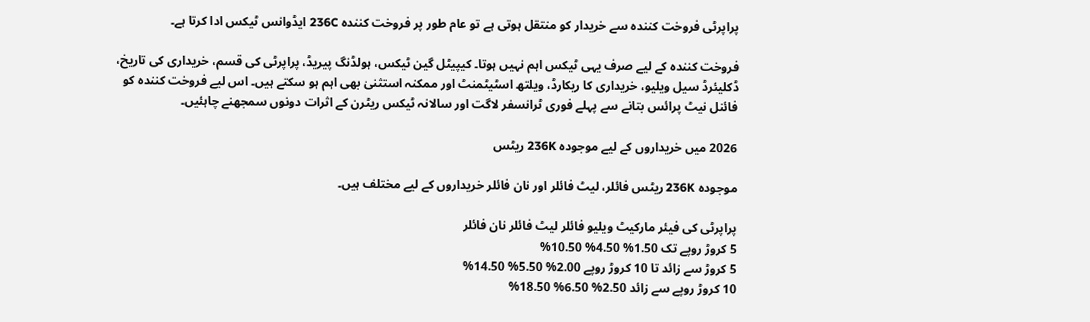پراپرٹی فروخت کنندہ سے خریدار کو منتقل ہوتی ہے تو عام طور پر فروخت کنندہ 236C ایڈوانس ٹیکس ادا کرتا ہے۔

فروخت کنندہ کے لیے صرف یہی ٹیکس اہم نہیں ہوتا۔ کیپیٹل گین ٹیکس، ہولڈنگ پیریڈ، پراپرٹی کی قسم، خریداری کی تاریخ، ڈکلیئرڈ سیل ویلیو، خریداری کا ریکارڈ، ویلتھ اسٹیٹمنٹ اور ممکنہ استثنیٰ بھی اہم ہو سکتے ہیں۔ اس لیے فروخت کنندہ کو فائنل نیٹ پرائس بتانے سے پہلے فوری ٹرانسفر لاگت اور سالانہ ٹیکس ریٹرن کے اثرات دونوں سمجھنے چاہئیں۔

2026 میں خریداروں کے لیے موجودہ 236K ریٹس

موجودہ 236K ریٹس فائلر، لیٹ فائلر اور نان فائلر خریداروں کے لیے مختلف ہیں۔

پراپرٹی کی فیئر مارکیٹ ویلیو فائلر لیٹ فائلر نان فائلر
5 کروڑ روپے تک 1.50% 4.50% 10.50%
5 کروڑ سے زائد تا 10 کروڑ روپے 2.00% 5.50% 14.50%
10 کروڑ روپے سے زائد 2.50% 6.50% 18.50%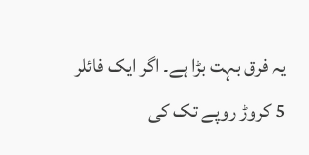یہ فرق بہت بڑا ہے۔ اگر ایک فائلر 5 کروڑ روپے تک کی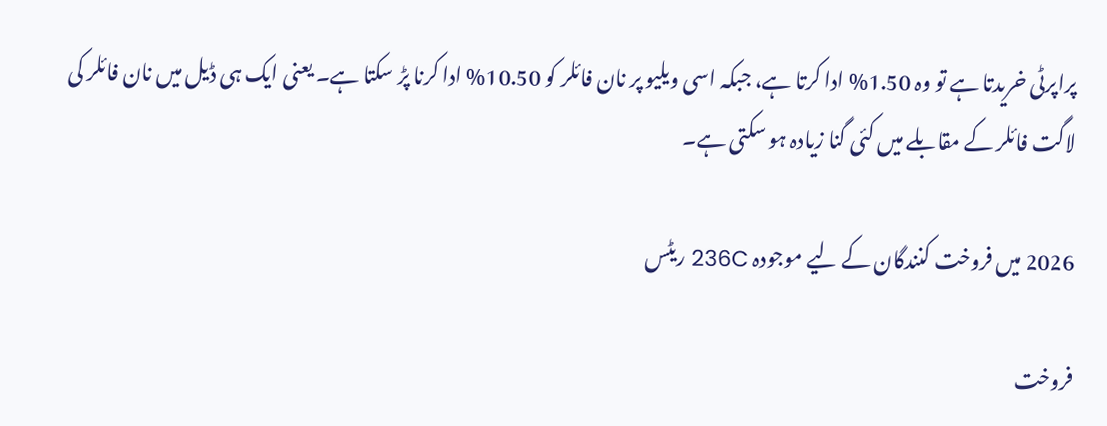پراپرٹی خریدتا ہے تو وہ 1.50% ادا کرتا ہے، جبکہ اسی ویلیو پر نان فائلر کو 10.50% ادا کرنا پڑ سکتا ہے۔ یعنی ایک ہی ڈیل میں نان فائلر کی لاگت فائلر کے مقابلے میں کئی گنا زیادہ ہو سکتی ہے۔

2026 میں فروخت کنندگان کے لیے موجودہ 236C ریٹس

فروخت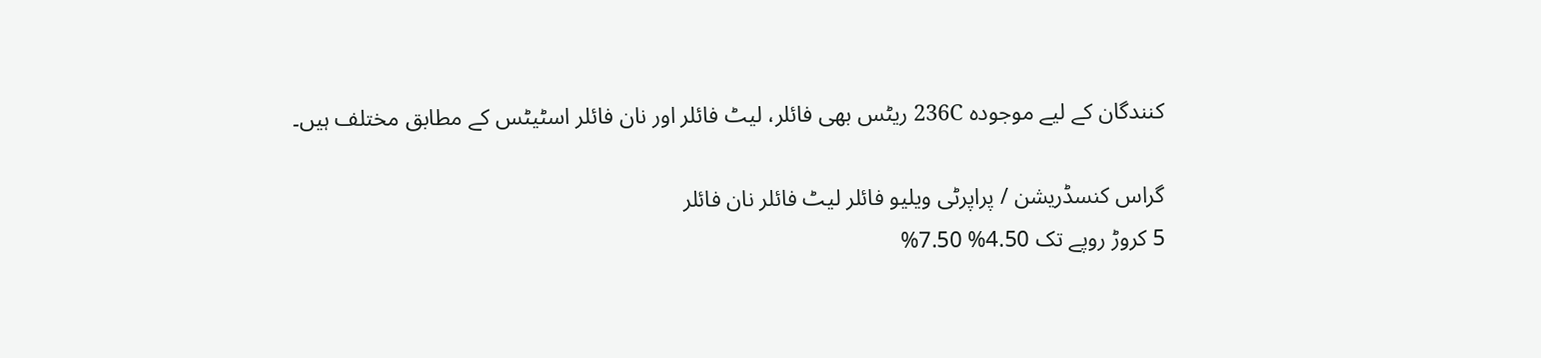کنندگان کے لیے موجودہ 236C ریٹس بھی فائلر، لیٹ فائلر اور نان فائلر اسٹیٹس کے مطابق مختلف ہیں۔

گراس کنسڈریشن / پراپرٹی ویلیو فائلر لیٹ فائلر نان فائلر
5 کروڑ روپے تک 4.50% 7.50%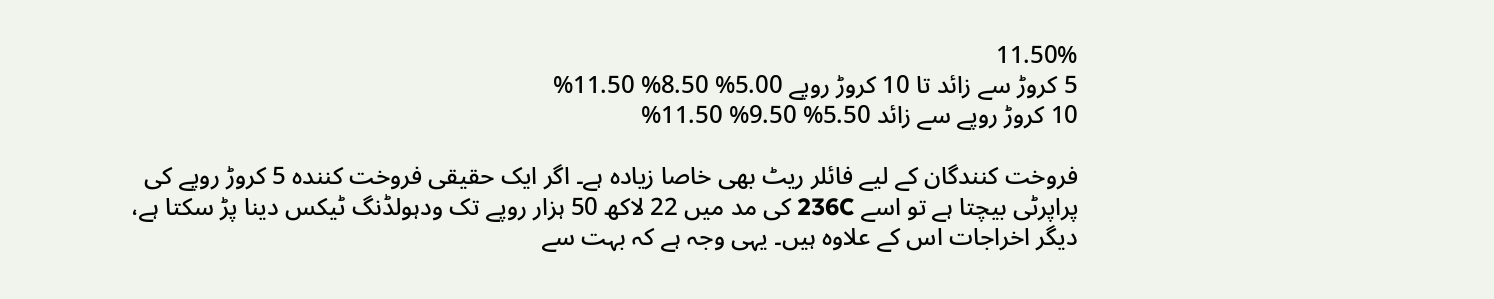11.50%
5 کروڑ سے زائد تا 10 کروڑ روپے 5.00% 8.50% 11.50%
10 کروڑ روپے سے زائد 5.50% 9.50% 11.50%

فروخت کنندگان کے لیے فائلر ریٹ بھی خاصا زیادہ ہے۔ اگر ایک حقیقی فروخت کنندہ 5 کروڑ روپے کی پراپرٹی بیچتا ہے تو اسے 236C کی مد میں 22 لاکھ 50 ہزار روپے تک ودہولڈنگ ٹیکس دینا پڑ سکتا ہے، دیگر اخراجات اس کے علاوہ ہیں۔ یہی وجہ ہے کہ بہت سے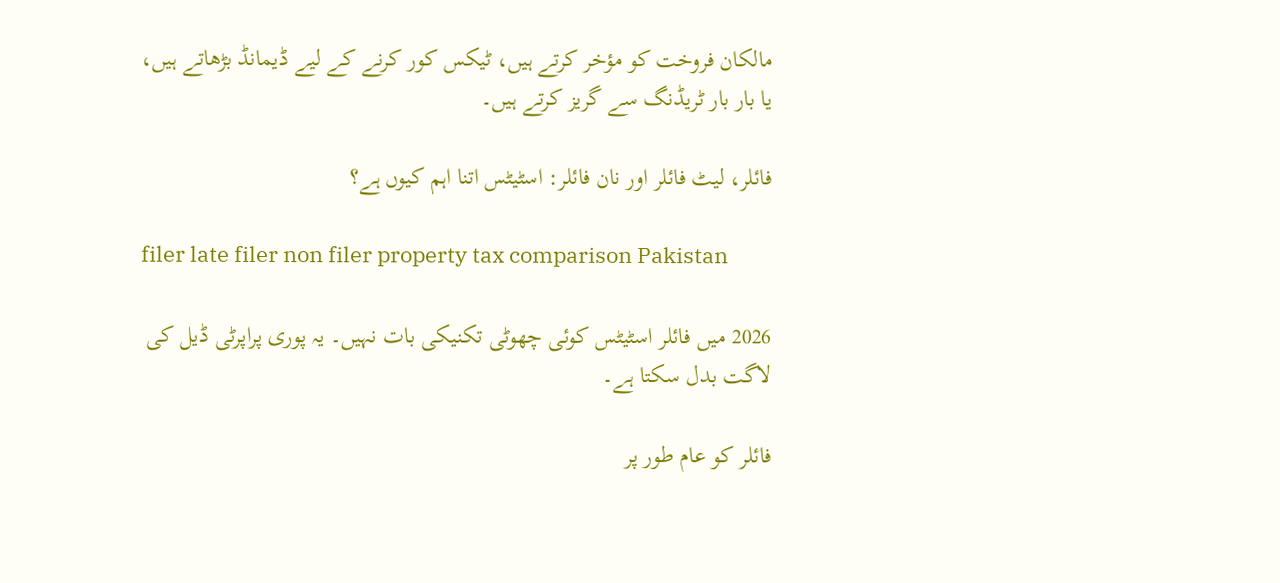مالکان فروخت کو مؤخر کرتے ہیں، ٹیکس کور کرنے کے لیے ڈیمانڈ بڑھاتے ہیں، یا بار بار ٹریڈنگ سے گریز کرتے ہیں۔

فائلر، لیٹ فائلر اور نان فائلر: اسٹیٹس اتنا اہم کیوں ہے؟

filer late filer non filer property tax comparison Pakistan

2026 میں فائلر اسٹیٹس کوئی چھوٹی تکنیکی بات نہیں۔ یہ پوری پراپرٹی ڈیل کی لاگت بدل سکتا ہے۔

فائلر کو عام طور پر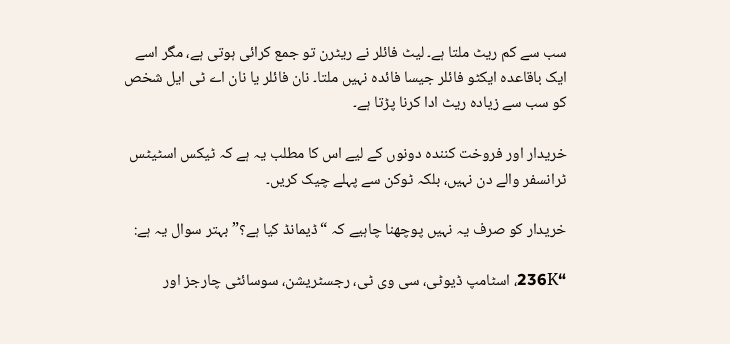سب سے کم ریٹ ملتا ہے۔ لیٹ فائلر نے ریٹرن تو جمع کرائی ہوتی ہے، مگر اسے ایک باقاعدہ ایکٹو فائلر جیسا فائدہ نہیں ملتا۔ نان فائلر یا نان اے ٹی ایل شخص کو سب سے زیادہ ریٹ ادا کرنا پڑتا ہے۔

خریدار اور فروخت کنندہ دونوں کے لیے اس کا مطلب یہ ہے کہ ٹیکس اسٹیٹس ٹرانسفر والے دن نہیں، بلکہ ٹوکن سے پہلے چیک کریں۔

خریدار کو صرف یہ نہیں پوچھنا چاہیے کہ “ڈیمانڈ کیا ہے؟” بہتر سوال یہ ہے:

“236K، اسٹامپ ڈیوٹی، سی وی ٹی، رجسٹریشن، سوسائٹی چارجز اور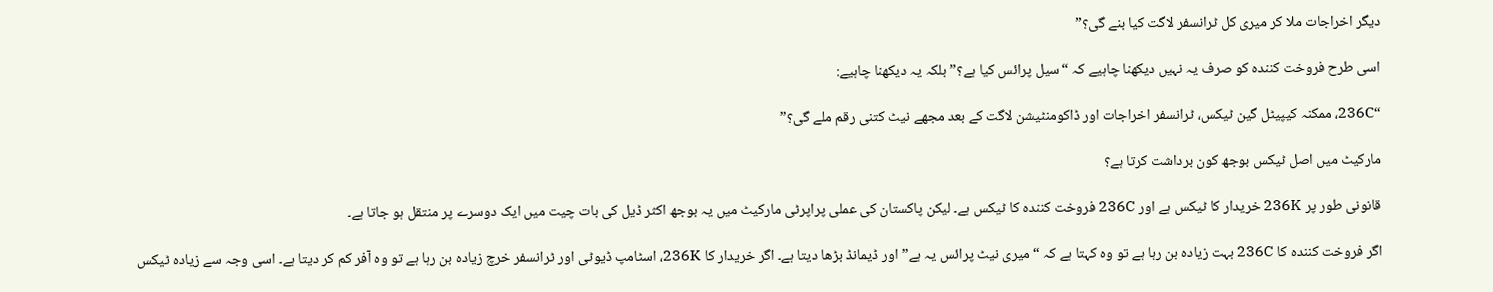دیگر اخراجات ملا کر میری کل ٹرانسفر لاگت کیا بنے گی؟”

اسی طرح فروخت کنندہ کو صرف یہ نہیں دیکھنا چاہیے کہ “سیل پرائس کیا ہے؟” بلکہ یہ دیکھنا چاہیے:

“236C، ممکنہ کیپیٹل گین ٹیکس، ٹرانسفر اخراجات اور ڈاکومنٹیشن لاگت کے بعد مجھے نیٹ کتنی رقم ملے گی؟”

مارکیٹ میں اصل ٹیکس بوجھ کون برداشت کرتا ہے؟

قانونی طور پر 236K خریدار کا ٹیکس ہے اور 236C فروخت کنندہ کا ٹیکس ہے۔ لیکن پاکستان کی عملی پراپرٹی مارکیٹ میں یہ بوجھ اکثر ڈیل کی بات چیت میں ایک دوسرے پر منتقل ہو جاتا ہے۔

اگر فروخت کنندہ کا 236C بہت زیادہ بن رہا ہے تو وہ کہتا ہے کہ “میری نیٹ پرائس یہ ہے” اور ڈیمانڈ بڑھا دیتا ہے۔ اگر خریدار کا 236K، اسٹامپ ڈیوٹی اور ٹرانسفر خرچ زیادہ بن رہا ہے تو وہ آفر کم کر دیتا ہے۔ اسی وجہ سے زیادہ ٹیکس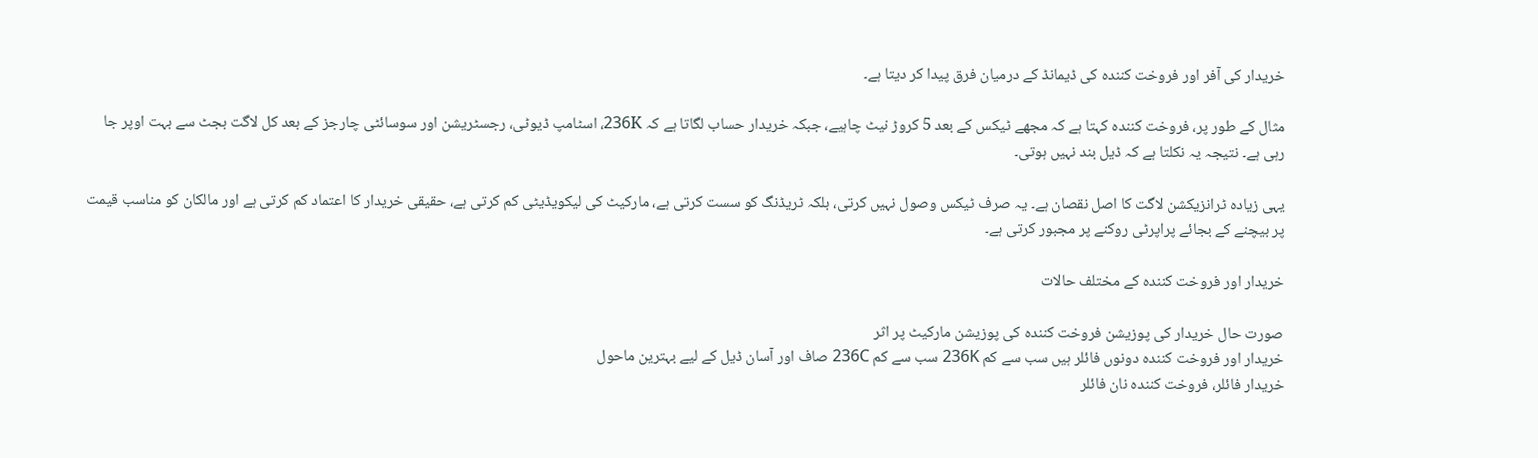خریدار کی آفر اور فروخت کنندہ کی ڈیمانڈ کے درمیان فرق پیدا کر دیتا ہے۔

مثال کے طور پر، فروخت کنندہ کہتا ہے کہ مجھے ٹیکس کے بعد 5 کروڑ نیٹ چاہیے، جبکہ خریدار حساب لگاتا ہے کہ 236K، اسٹامپ ڈیوٹی، رجسٹریشن اور سوسائٹی چارجز کے بعد کل لاگت بجٹ سے بہت اوپر جا رہی ہے۔ نتیجہ یہ نکلتا ہے کہ ڈیل بند نہیں ہوتی۔

یہی زیادہ ٹرانزیکشن لاگت کا اصل نقصان ہے۔ یہ صرف ٹیکس وصول نہیں کرتی، بلکہ ٹریڈنگ کو سست کرتی ہے، مارکیٹ کی لیکویڈیٹی کم کرتی ہے، حقیقی خریدار کا اعتماد کم کرتی ہے اور مالکان کو مناسب قیمت پر بیچنے کے بجائے پراپرٹی روکنے پر مجبور کرتی ہے۔

خریدار اور فروخت کنندہ کے مختلف حالات

صورت حال خریدار کی پوزیشن فروخت کنندہ کی پوزیشن مارکیٹ پر اثر
خریدار اور فروخت کنندہ دونوں فائلر ہیں سب سے کم 236K سب سے کم 236C صاف اور آسان ڈیل کے لیے بہترین ماحول
خریدار فائلر، فروخت کنندہ نان فائلر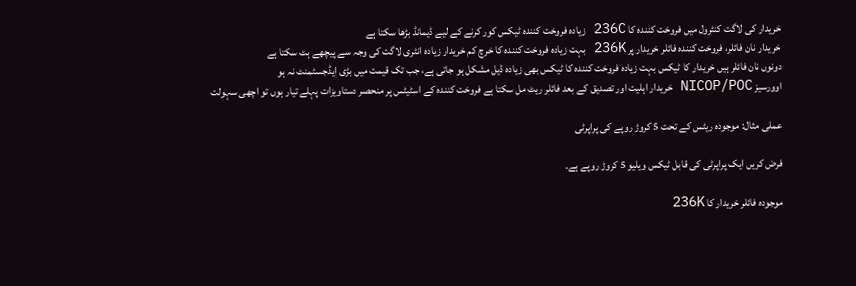خریدار کی لاگت کنٹرول میں فروخت کنندہ کا 236C زیادہ فروخت کنندہ ٹیکس کور کرنے کے لیے ڈیمانڈ بڑھا سکتا ہے
خریدار نان فائلر، فروخت کنندہ فائلر خریدار پر 236K بہت زیادہ فروخت کنندہ کا خرچ کم خریدار زیادہ انٹری لاگت کی وجہ سے پیچھے ہٹ سکتا ہے
دونوں نان فائلر ہیں خریدار کا ٹیکس بہت زیادہ فروخت کنندہ کا ٹیکس بھی زیادہ ڈیل مشکل ہو جاتی ہے، جب تک قیمت میں بڑی ایڈجسٹمنٹ نہ ہو
اوورسیز NICOP/POC خریدار اہلیت اور تصدیق کے بعد فائلر ریٹ مل سکتا ہے فروخت کنندہ کے اسٹیٹس پر منحصر دستاویزات پہلے تیار ہوں تو اچھی سہولت

عملی مثال: موجودہ ریٹس کے تحت 5 کروڑ روپے کی پراپرٹی

فرض کریں ایک پراپرٹی کی قابل ٹیکس ویلیو 5 کروڑ روپے ہے۔

موجودہ فائلر خریدار کا 236K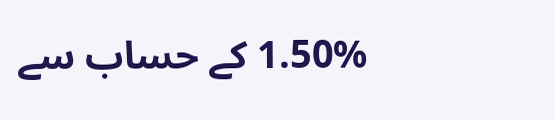1.50% کے حساب سے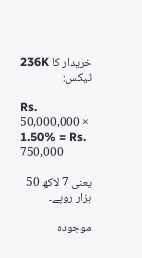خریدار کا 236K ٹیکس:

Rs. 50,000,000 × 1.50% = Rs. 750,000

یعنی 7 لاکھ 50 ہزار روپے۔

موجودہ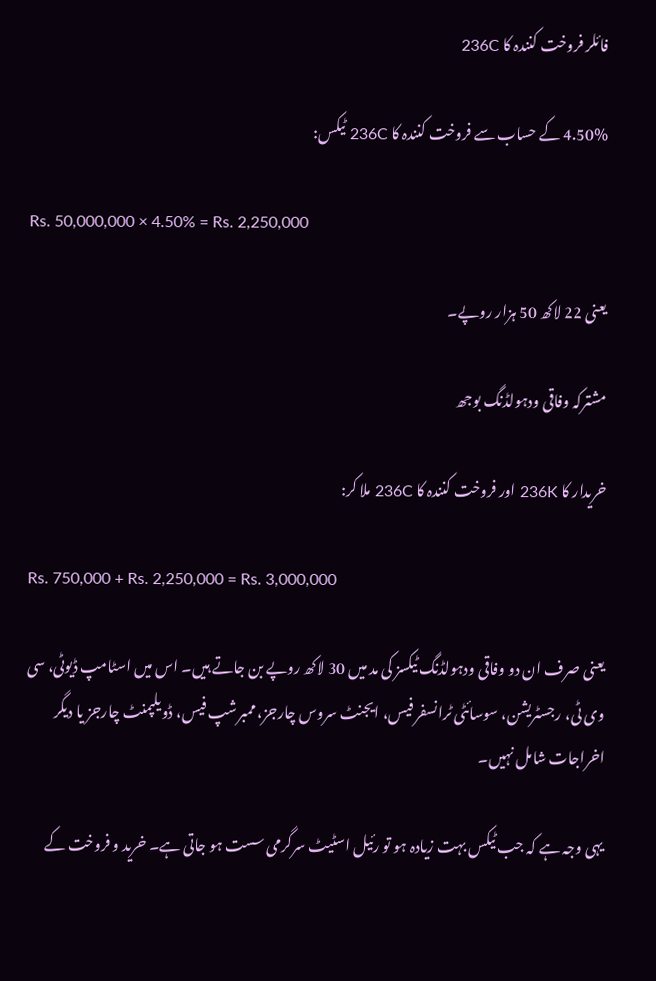فائلر فروخت کنندہ کا 236C

4.50% کے حساب سے فروخت کنندہ کا 236C ٹیکس:

Rs. 50,000,000 × 4.50% = Rs. 2,250,000

یعنی 22 لاکھ 50 ہزار روپے۔

مشترکہ وفاقی ودہولڈنگ بوجھ

خریدار کا 236K اور فروخت کنندہ کا 236C ملا کر:

Rs. 750,000 + Rs. 2,250,000 = Rs. 3,000,000

یعنی صرف ان دو وفاقی ودہولڈنگ ٹیکسز کی مد میں 30 لاکھ روپے بن جاتے ہیں۔ اس میں اسٹامپ ڈیوٹی، سی وی ٹی، رجسٹریشن، سوسائٹی ٹرانسفر فیس، ایجنٹ سروس چارجز، ممبرشپ فیس، ڈویلپمنٹ چارجز یا دیگر اخراجات شامل نہیں۔

یہی وجہ ہے کہ جب ٹیکس بہت زیادہ ہو تو رئیل اسٹیٹ سرگرمی سست ہو جاتی ہے۔ خرید و فروخت کے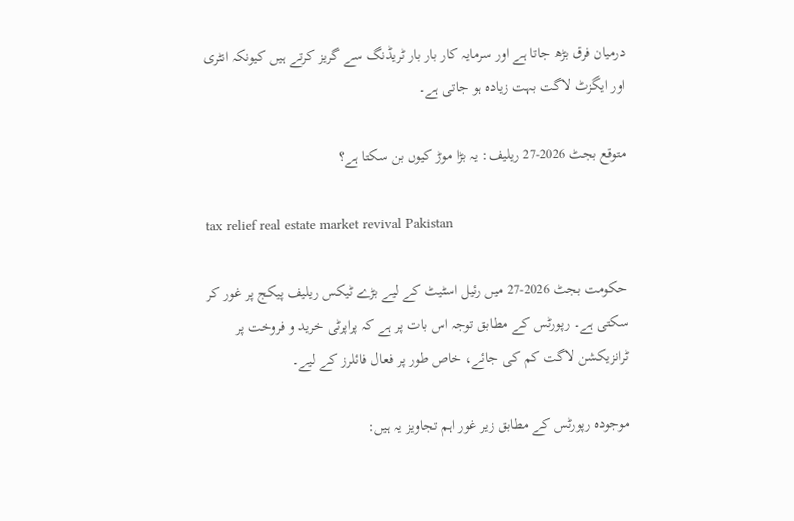درمیان فرق بڑھ جاتا ہے اور سرمایہ کار بار بار ٹریڈنگ سے گریز کرتے ہیں کیونکہ انٹری اور ایگزٹ لاگت بہت زیادہ ہو جاتی ہے۔

متوقع بجٹ 2026-27 ریلیف: یہ بڑا موڑ کیوں بن سکتا ہے؟

tax relief real estate market revival Pakistan

حکومت بجٹ 2026-27 میں رئیل اسٹیٹ کے لیے بڑے ٹیکس ریلیف پیکج پر غور کر سکتی ہے۔ رپورٹس کے مطابق توجہ اس بات پر ہے کہ پراپرٹی خرید و فروخت پر ٹرانزیکشن لاگت کم کی جائے، خاص طور پر فعال فائلرز کے لیے۔

موجودہ رپورٹس کے مطابق زیر غور اہم تجاویز یہ ہیں: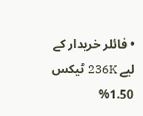• فائلر خریدار کے لیے 236K ٹیکس 1.50%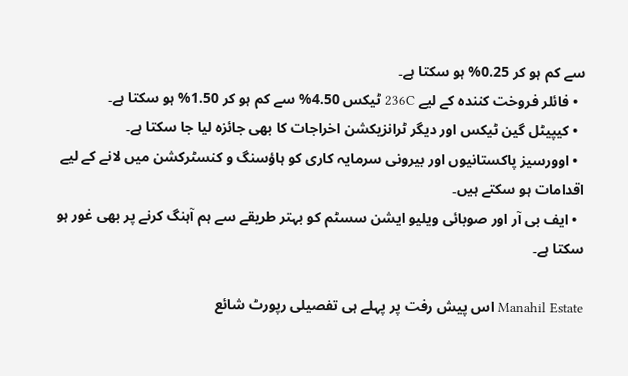سے کم ہو کر 0.25% ہو سکتا ہے۔
  • فائلر فروخت کنندہ کے لیے 236C ٹیکس 4.50% سے کم ہو کر 1.50% ہو سکتا ہے۔
  • کیپیٹل گین ٹیکس اور دیگر ٹرانزیکشن اخراجات کا بھی جائزہ لیا جا سکتا ہے۔
  • اوورسیز پاکستانیوں اور بیرونی سرمایہ کاری کو ہاؤسنگ و کنسٹرکشن میں لانے کے لیے اقدامات ہو سکتے ہیں۔
  • ایف بی آر اور صوبائی ویلیو ایشن سسٹم کو بہتر طریقے سے ہم آہنگ کرنے پر بھی غور ہو سکتا ہے۔

Manahil Estate اس پیش رفت پر پہلے ہی تفصیلی رپورٹ شائع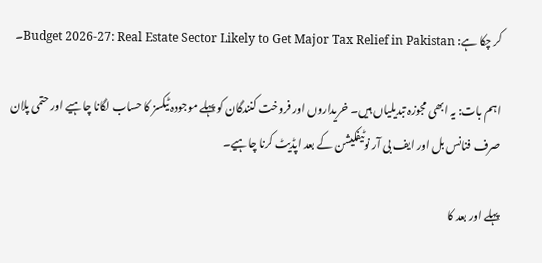کر چکا ہے: Budget 2026-27: Real Estate Sector Likely to Get Major Tax Relief in Pakistan۔

اہم بات: یہ ابھی مجوزہ تبدیلیاں ہیں۔ خریداروں اور فروخت کنندگان کو پہلے موجودہ ٹیکسز کا حساب لگانا چاہیے اور حتمی پلان صرف فنانس بل اور ایف بی آر نوٹیفکیشن کے بعد اپڈیٹ کرنا چاہیے۔

پہلے اور بعد کا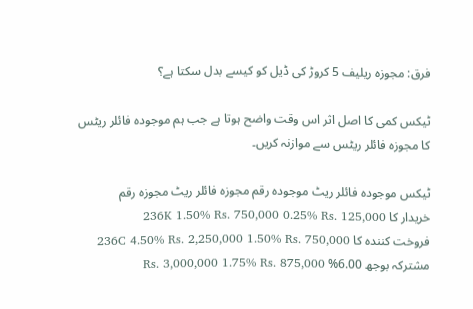فرق: مجوزہ ریلیف 5 کروڑ کی ڈیل کو کیسے بدل سکتا ہے؟

ٹیکس کمی کا اصل اثر اس وقت واضح ہوتا ہے جب ہم موجودہ فائلر ریٹس کا مجوزہ فائلر ریٹس سے موازنہ کریں۔

ٹیکس موجودہ فائلر ریٹ موجودہ رقم مجوزہ فائلر ریٹ مجوزہ رقم
خریدار کا 236K 1.50% Rs. 750,000 0.25% Rs. 125,000
فروخت کنندہ کا 236C 4.50% Rs. 2,250,000 1.50% Rs. 750,000
مشترکہ بوجھ 6.00% Rs. 3,000,000 1.75% Rs. 875,000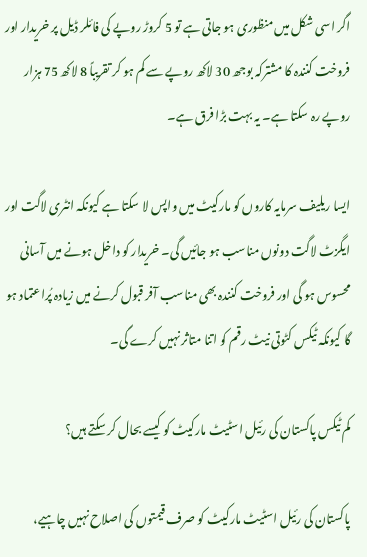اگر اسی شکل میں منظوری ہو جاتی ہے تو 5 کروڑ روپے کی فائلر ڈیل پر خریدار اور فروخت کنندہ کا مشترکہ بوجھ 30 لاکھ روپے سے کم ہو کر تقریباً 8 لاکھ 75 ہزار روپے رہ سکتا ہے۔ یہ بہت بڑا فرق ہے۔

ایسا ریلیف سرمایہ کاروں کو مارکیٹ میں واپس لا سکتا ہے کیونکہ انٹری لاگت اور ایگزٹ لاگت دونوں مناسب ہو جائیں گی۔ خریدار کو داخل ہونے میں آسانی محسوس ہو گی اور فروخت کنندہ بھی مناسب آفر قبول کرنے میں زیادہ پُراعتماد ہو گا کیونکہ ٹیکس کٹوتی نیٹ رقم کو اتنا متاثر نہیں کرے گی۔

کم ٹیکس پاکستان کی رئیل اسٹیٹ مارکیٹ کو کیسے بحال کر سکتے ہیں؟

پاکستان کی رئیل اسٹیٹ مارکیٹ کو صرف قیمتوں کی اصلاح نہیں چاہیے،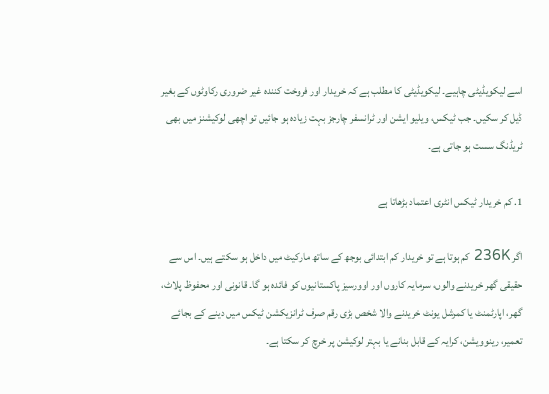اسے لیکویڈیٹی چاہیے۔ لیکویڈیٹی کا مطلب ہے کہ خریدار اور فروخت کنندہ غیر ضروری رکاوٹوں کے بغیر ڈیل کر سکیں۔ جب ٹیکس، ویلیو ایشن اور ٹرانسفر چارجز بہت زیادہ ہو جائیں تو اچھی لوکیشنز میں بھی ٹریڈنگ سست ہو جاتی ہے۔

1. کم خریدار ٹیکس انٹری اعتماد بڑھاتا ہے

اگر 236K کم ہوتا ہے تو خریدار کم ابتدائی بوجھ کے ساتھ مارکیٹ میں داخل ہو سکتے ہیں۔ اس سے حقیقی گھر خریدنے والوں، سرمایہ کاروں اور اوورسیز پاکستانیوں کو فائدہ ہو گا۔ قانونی اور محفوظ پلاٹ، گھر، اپارٹمنٹ یا کمرشل یونٹ خریدنے والا شخص بڑی رقم صرف ٹرانزیکشن ٹیکس میں دینے کے بجائے تعمیر، رینوویشن، کرایہ کے قابل بنانے یا بہتر لوکیشن پر خرچ کر سکتا ہے۔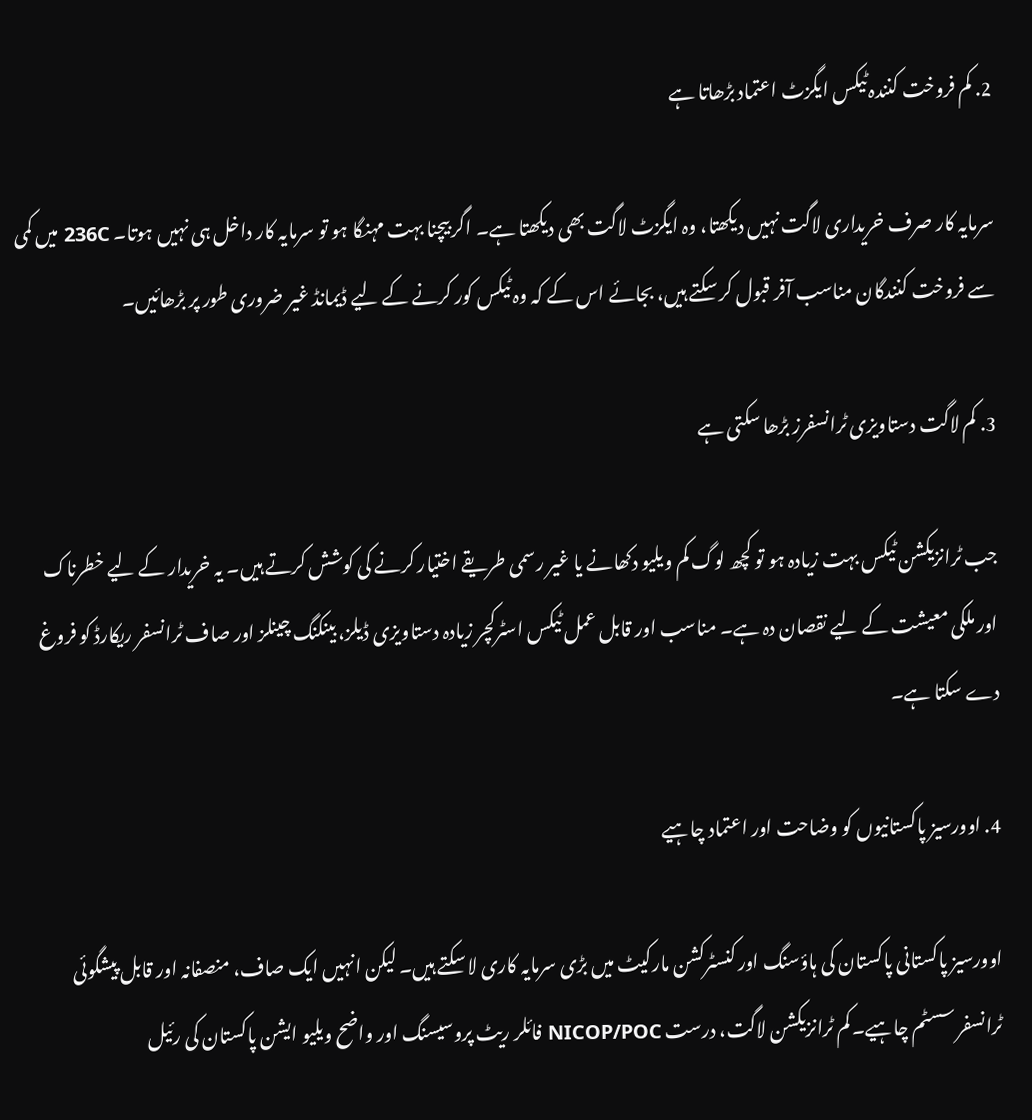2. کم فروخت کنندہ ٹیکس ایگزٹ اعتماد بڑھاتا ہے

سرمایہ کار صرف خریداری لاگت نہیں دیکھتا، وہ ایگزٹ لاگت بھی دیکھتا ہے۔ اگر بیچنا بہت مہنگا ہو تو سرمایہ کار داخل ہی نہیں ہوتا۔ 236C میں کمی سے فروخت کنندگان مناسب آفر قبول کر سکتے ہیں، بجائے اس کے کہ وہ ٹیکس کور کرنے کے لیے ڈیمانڈ غیر ضروری طور پر بڑھائیں۔

3. کم لاگت دستاویزی ٹرانسفرز بڑھا سکتی ہے

جب ٹرانزیکشن ٹیکس بہت زیادہ ہو تو کچھ لوگ کم ویلیو دکھانے یا غیر رسمی طریقے اختیار کرنے کی کوشش کرتے ہیں۔ یہ خریدار کے لیے خطرناک اور ملکی معیشت کے لیے نقصان دہ ہے۔ مناسب اور قابل عمل ٹیکس اسٹرکچر زیادہ دستاویزی ڈیلز، بینکنگ چینلز اور صاف ٹرانسفر ریکارڈ کو فروغ دے سکتا ہے۔

4. اوورسیز پاکستانیوں کو وضاحت اور اعتماد چاہیے

اوورسیز پاکستانی پاکستان کی ہاؤسنگ اور کنسٹرکشن مارکیٹ میں بڑی سرمایہ کاری لا سکتے ہیں۔ لیکن انہیں ایک صاف، منصفانہ اور قابل پیشگوئی ٹرانسفر سسٹم چاہیے۔ کم ٹرانزیکشن لاگت، درست NICOP/POC فائلر ریٹ پروسیسنگ اور واضح ویلیو ایشن پاکستان کی رئیل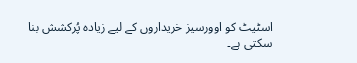اسٹیٹ کو اوورسیز خریداروں کے لیے زیادہ پُرکشش بنا سکتی ہے۔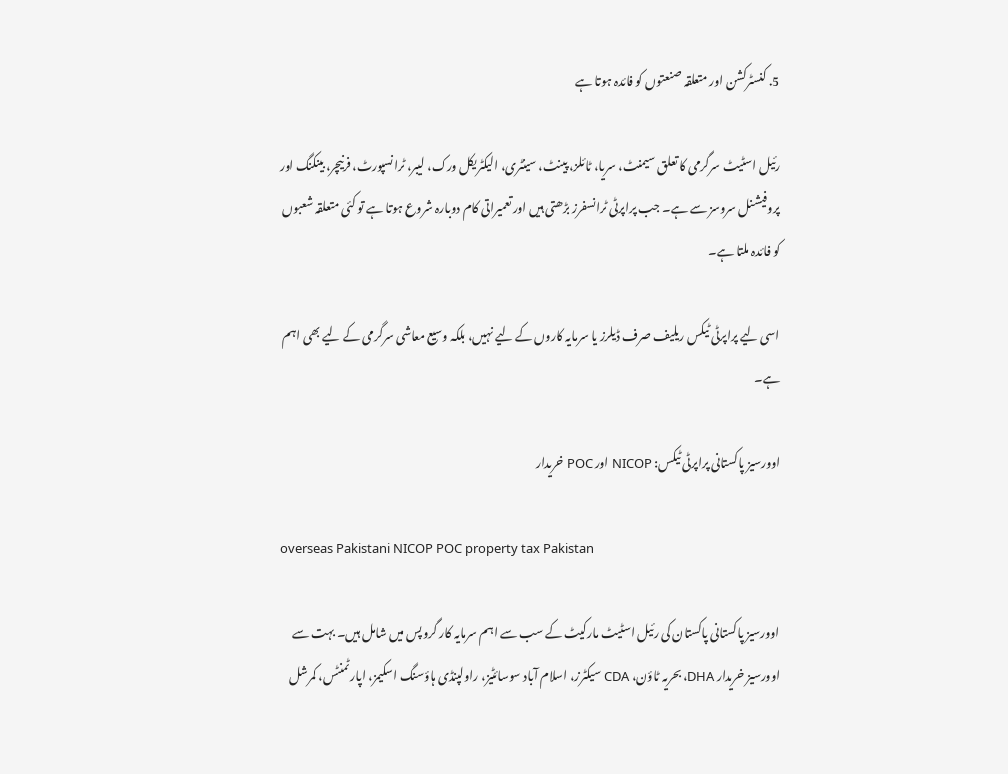5. کنسٹرکشن اور متعلقہ صنعتوں کو فائدہ ہوتا ہے

رئیل اسٹیٹ سرگرمی کا تعلق سیمنٹ، سریا، ٹائلز، پینٹ، سینٹری، الیکٹریکل ورک، لیبر، ٹرانسپورٹ، فرنیچر، بینکنگ اور پروفیشنل سروسز سے ہے۔ جب پراپرٹی ٹرانسفرز بڑھتی ہیں اور تعمیراتی کام دوبارہ شروع ہوتا ہے تو کئی متعلقہ شعبوں کو فائدہ ملتا ہے۔

اسی لیے پراپرٹی ٹیکس ریلیف صرف ڈیلرز یا سرمایہ کاروں کے لیے نہیں، بلکہ وسیع معاشی سرگرمی کے لیے بھی اہم ہے۔

اوورسیز پاکستانی پراپرٹی ٹیکس: NICOP اور POC خریدار

overseas Pakistani NICOP POC property tax Pakistan

اوورسیز پاکستانی پاکستان کی رئیل اسٹیٹ مارکیٹ کے سب سے اہم سرمایہ کار گروپس میں شامل ہیں۔ بہت سے اوورسیز خریدار DHA، بحریہ ٹاؤن، CDA سیکٹرز، اسلام آباد سوسائٹیز، راولپنڈی ہاؤسنگ اسکیمز، اپارٹمنٹس، کمرشل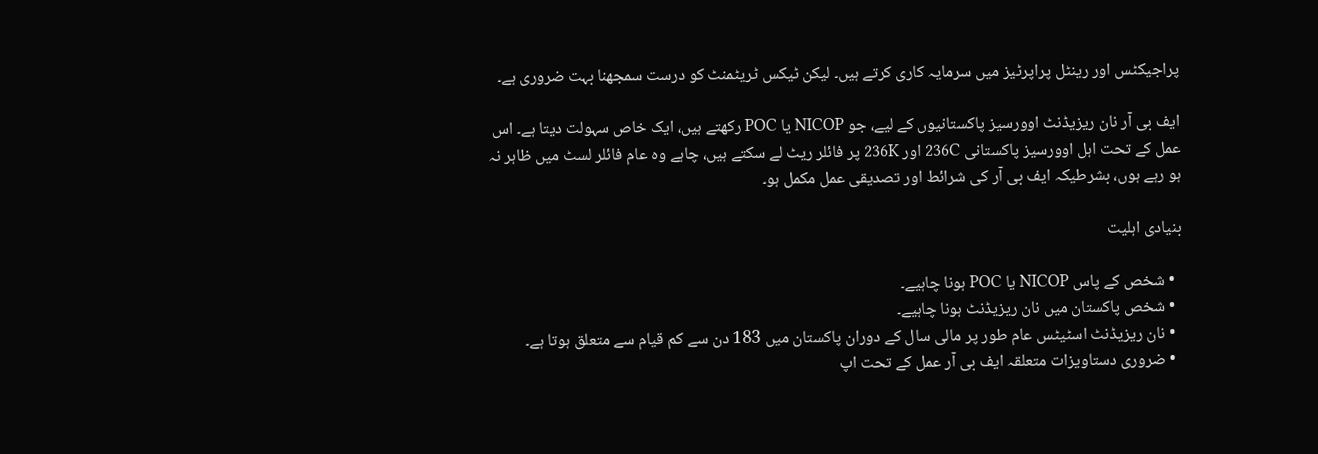پراجیکٹس اور رینٹل پراپرٹیز میں سرمایہ کاری کرتے ہیں۔ لیکن ٹیکس ٹریٹمنٹ کو درست سمجھنا بہت ضروری ہے۔

ایف بی آر نان ریزیڈنٹ اوورسیز پاکستانیوں کے لیے، جو NICOP یا POC رکھتے ہیں، ایک خاص سہولت دیتا ہے۔ اس عمل کے تحت اہل اوورسیز پاکستانی 236C اور 236K پر فائلر ریٹ لے سکتے ہیں، چاہے وہ عام فائلر لسٹ میں ظاہر نہ ہو رہے ہوں، بشرطیکہ ایف بی آر کی شرائط اور تصدیقی عمل مکمل ہو۔

بنیادی اہلیت

  • شخص کے پاس NICOP یا POC ہونا چاہیے۔
  • شخص پاکستان میں نان ریزیڈنٹ ہونا چاہیے۔
  • نان ریزیڈنٹ اسٹیٹس عام طور پر مالی سال کے دوران پاکستان میں 183 دن سے کم قیام سے متعلق ہوتا ہے۔
  • ضروری دستاویزات متعلقہ ایف بی آر عمل کے تحت اپ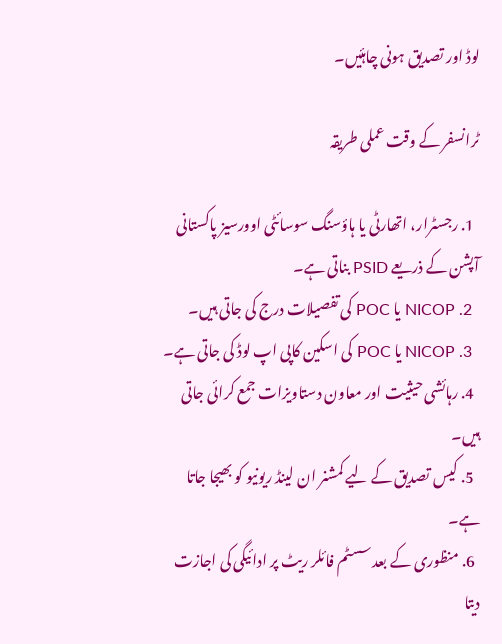لوڈ اور تصدیق ہونی چاہئیں۔

ٹرانسفر کے وقت عملی طریقہ

  1. رجسٹرار، اتھارٹی یا ہاؤسنگ سوسائٹی اوورسیز پاکستانی آپشن کے ذریعے PSID بناتی ہے۔
  2. NICOP یا POC کی تفصیلات درج کی جاتی ہیں۔
  3. NICOP یا POC کی اسکین کاپی اپ لوڈ کی جاتی ہے۔
  4. رہائشی حیثیت اور معاون دستاویزات جمع کرائی جاتی ہیں۔
  5. کیس تصدیق کے لیے کمشنر ان لینڈ ریونیو کو بھیجا جاتا ہے۔
  6. منظوری کے بعد سسٹم فائلر ریٹ پر ادائیگی کی اجازت دیتا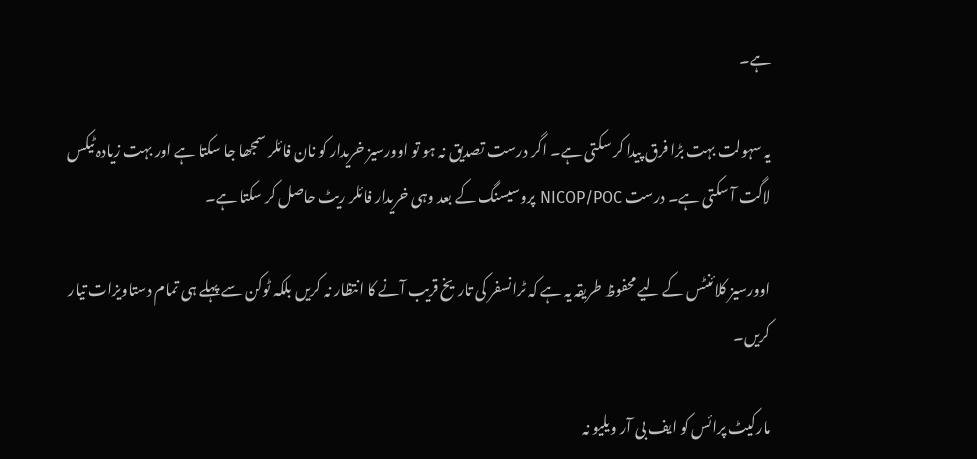ہے۔

یہ سہولت بہت بڑا فرق پیدا کر سکتی ہے۔ اگر درست تصدیق نہ ہو تو اوورسیز خریدار کو نان فائلر سمجھا جا سکتا ہے اور بہت زیادہ ٹیکس لاگت آ سکتی ہے۔ درست NICOP/POC پروسیسنگ کے بعد وہی خریدار فائلر ریٹ حاصل کر سکتا ہے۔

اوورسیز کلائنٹس کے لیے محفوظ طریقہ یہ ہے کہ ٹرانسفر کی تاریخ قریب آنے کا انتظار نہ کریں بلکہ ٹوکن سے پہلے ہی تمام دستاویزات تیار کریں۔

مارکیٹ پرائس کو ایف بی آر ویلیو نہ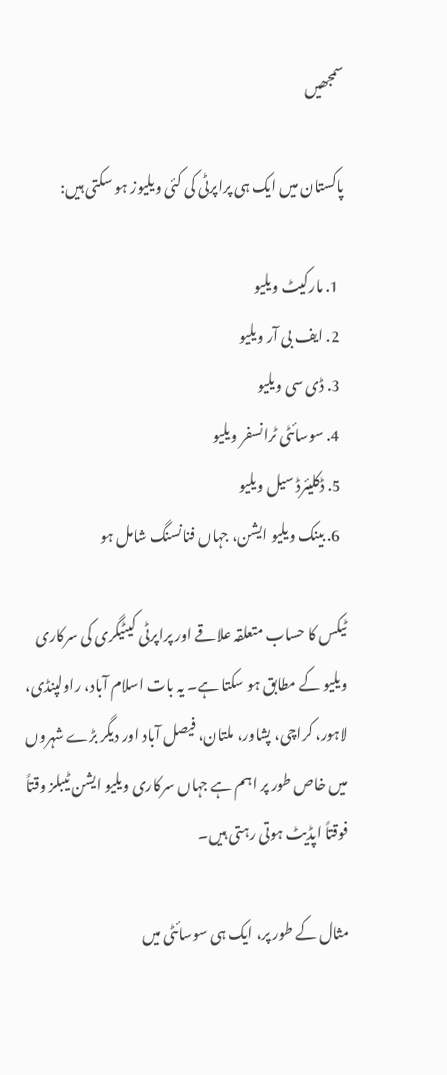سمجھیں

پاکستان میں ایک ہی پراپرٹی کی کئی ویلیوز ہو سکتی ہیں:

  1. مارکیٹ ویلیو
  2. ایف بی آر ویلیو
  3. ڈی سی ویلیو
  4. سوسائٹی ٹرانسفر ویلیو
  5. ڈکلیئرڈ سیل ویلیو
  6. بینک ویلیو ایشن، جہاں فنانسنگ شامل ہو

ٹیکس کا حساب متعلقہ علاقے اور پراپرٹی کیٹیگری کی سرکاری ویلیو کے مطابق ہو سکتا ہے۔ یہ بات اسلام آباد، راولپنڈی، لاہور، کراچی، پشاور، ملتان، فیصل آباد اور دیگر بڑے شہروں میں خاص طور پر اہم ہے جہاں سرکاری ویلیو ایشن ٹیبلز وقتاً فوقتاً اپڈیٹ ہوتی رہتی ہیں۔

مثال کے طور پر، ایک ہی سوسائٹی میں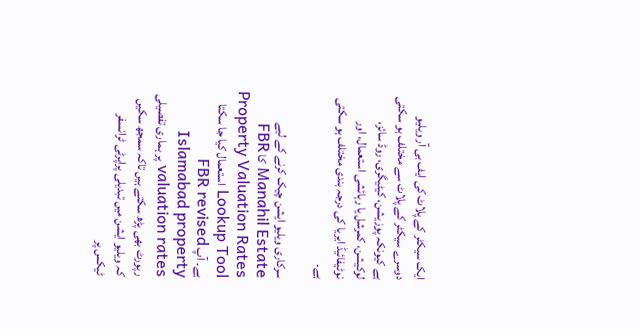ایک سیکٹر کے پلاٹ کی ایف بی آر ویلیو دوسرے سیکٹر کے پلاٹ سے مختلف ہو سکتی ہے کیونکہ پوزیشن، کیٹیگری، روڈ سائز، لوکیشن، کمرشل یا رہائشی استعمال، اور نوٹیفائیڈ ایریا کی درجہ بندی مختلف ہو سکتی ہے۔

سرکاری ویلیو ایشن چیک کرنے کے لیے Manahil Estate کا FBR Property Valuation Rates Lookup Tool استعمال کیا جا سکتا ہے۔ آپ FBR revised Islamabad property valuation rates پر ہماری تفصیلی رپورٹ بھی پڑھ سکتے ہیں تاکہ سمجھ سکیں کہ ویلیو ایشن میں تبدیلی پراپرٹی ٹرانسفر ٹیکس پر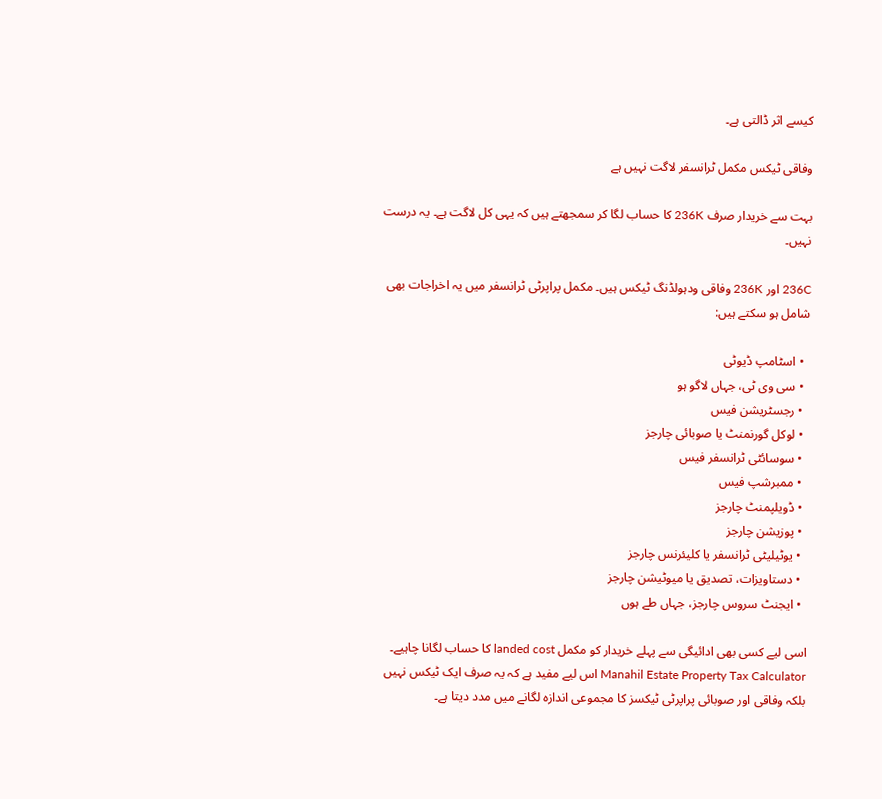کیسے اثر ڈالتی ہے۔

وفاقی ٹیکس مکمل ٹرانسفر لاگت نہیں ہے

بہت سے خریدار صرف 236K کا حساب لگا کر سمجھتے ہیں کہ یہی کل لاگت ہے۔ یہ درست نہیں۔

236C اور 236K وفاقی ودہولڈنگ ٹیکس ہیں۔ مکمل پراپرٹی ٹرانسفر میں یہ اخراجات بھی شامل ہو سکتے ہیں:

  • اسٹامپ ڈیوٹی
  • سی وی ٹی، جہاں لاگو ہو
  • رجسٹریشن فیس
  • لوکل گورنمنٹ یا صوبائی چارجز
  • سوسائٹی ٹرانسفر فیس
  • ممبرشپ فیس
  • ڈویلپمنٹ چارجز
  • پوزیشن چارجز
  • یوٹیلیٹی ٹرانسفر یا کلیئرنس چارجز
  • دستاویزات، تصدیق یا میوٹیشن چارجز
  • ایجنٹ سروس چارجز، جہاں طے ہوں

اسی لیے کسی بھی ادائیگی سے پہلے خریدار کو مکمل landed cost کا حساب لگانا چاہیے۔ Manahil Estate Property Tax Calculator اس لیے مفید ہے کہ یہ صرف ایک ٹیکس نہیں بلکہ وفاقی اور صوبائی پراپرٹی ٹیکسز کا مجموعی اندازہ لگانے میں مدد دیتا ہے۔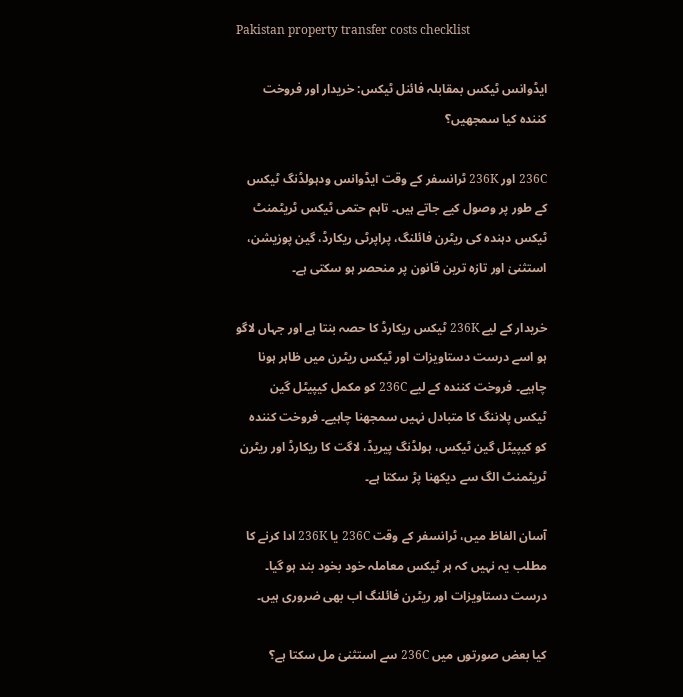Pakistan property transfer costs checklist

ایڈوانس ٹیکس بمقابلہ فائنل ٹیکس: خریدار اور فروخت کنندہ کیا سمجھیں؟

236C اور 236K ٹرانسفر کے وقت ایڈوانس ودہولڈنگ ٹیکس کے طور پر وصول کیے جاتے ہیں۔ تاہم حتمی ٹیکس ٹریٹمنٹ ٹیکس دہندہ کی ریٹرن فائلنگ، پراپرٹی ریکارڈ، گین پوزیشن، استثنیٰ اور تازہ ترین قانون پر منحصر ہو سکتی ہے۔

خریدار کے لیے 236K ٹیکس ریکارڈ کا حصہ بنتا ہے اور جہاں لاگو ہو اسے درست دستاویزات اور ٹیکس ریٹرن میں ظاہر ہونا چاہیے۔ فروخت کنندہ کے لیے 236C کو مکمل کیپیٹل گین ٹیکس پلاننگ کا متبادل نہیں سمجھنا چاہیے۔ فروخت کنندہ کو کیپیٹل گین ٹیکس، ہولڈنگ پیریڈ، لاگت کا ریکارڈ اور ریٹرن ٹریٹمنٹ الگ سے دیکھنا پڑ سکتا ہے۔

آسان الفاظ میں، ٹرانسفر کے وقت 236C یا 236K ادا کرنے کا مطلب یہ نہیں کہ ہر ٹیکس معاملہ خود بخود بند ہو گیا۔ درست دستاویزات اور ریٹرن فائلنگ اب بھی ضروری ہیں۔

کیا بعض صورتوں میں 236C سے استثنیٰ مل سکتا ہے؟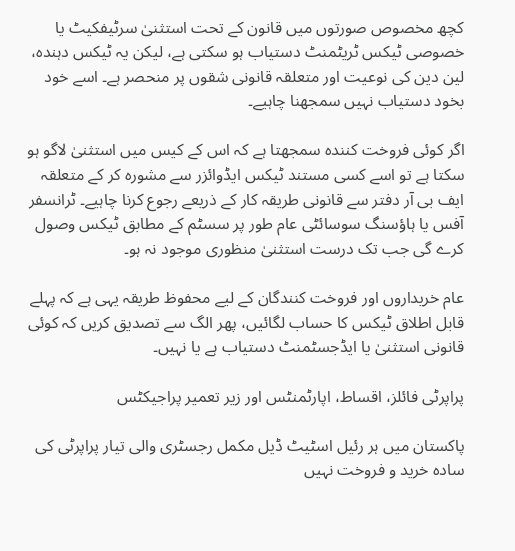کچھ مخصوص صورتوں میں قانون کے تحت استثنیٰ سرٹیفکیٹ یا خصوصی ٹیکس ٹریٹمنٹ دستیاب ہو سکتی ہے، لیکن یہ ٹیکس دہندہ، لین دین کی نوعیت اور متعلقہ قانونی شقوں پر منحصر ہے۔ اسے خود بخود دستیاب نہیں سمجھنا چاہیے۔

اگر کوئی فروخت کنندہ سمجھتا ہے کہ اس کے کیس میں استثنیٰ لاگو ہو سکتا ہے تو اسے کسی مستند ٹیکس ایڈوائزر سے مشورہ کر کے متعلقہ ایف بی آر دفتر سے قانونی طریقہ کار کے ذریعے رجوع کرنا چاہیے۔ ٹرانسفر آفس یا ہاؤسنگ سوسائٹی عام طور پر سسٹم کے مطابق ٹیکس وصول کرے گی جب تک درست استثنیٰ منظوری موجود نہ ہو۔

عام خریداروں اور فروخت کنندگان کے لیے محفوظ طریقہ یہی ہے کہ پہلے قابل اطلاق ٹیکس کا حساب لگائیں، پھر الگ سے تصدیق کریں کہ کوئی قانونی استثنیٰ یا ایڈجسٹمنٹ دستیاب ہے یا نہیں۔

پراپرٹی فائلز، اقساط، اپارٹمنٹس اور زیر تعمیر پراجیکٹس

پاکستان میں ہر رئیل اسٹیٹ ڈیل مکمل رجسٹری والی تیار پراپرٹی کی سادہ خرید و فروخت نہیں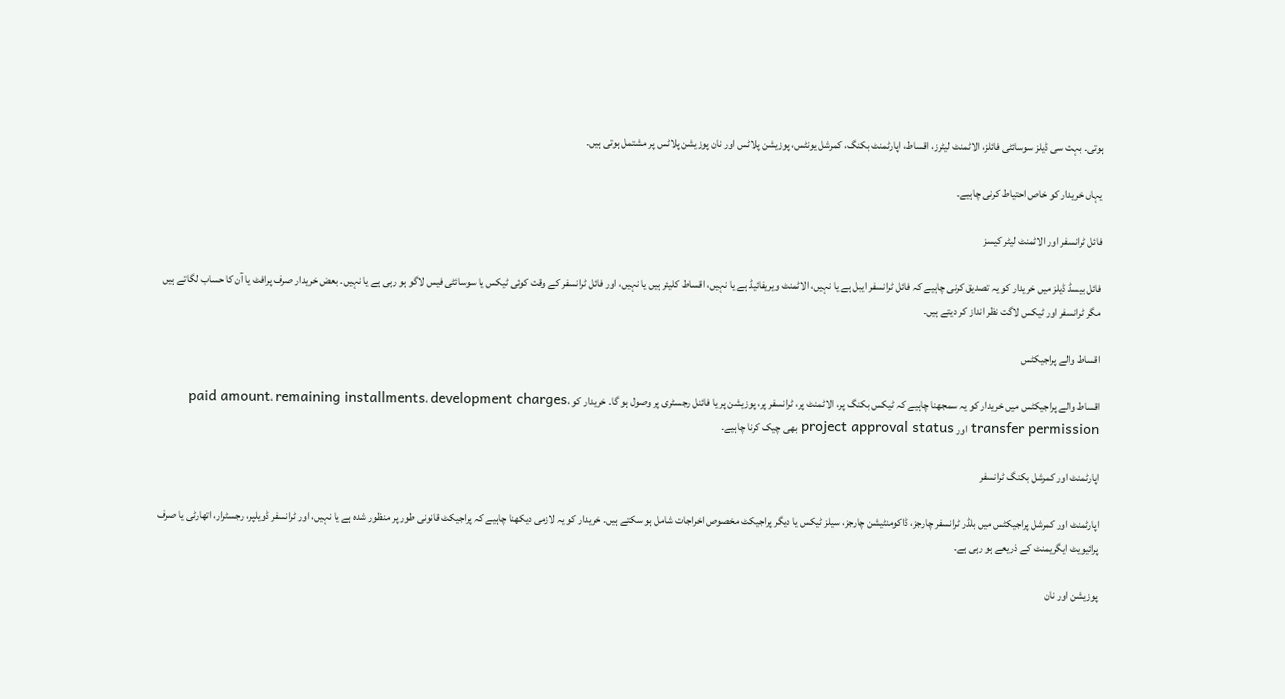ہوتی۔ بہت سی ڈیلز سوسائٹی فائلز، الاٹمنٹ لیٹرز، اقساط، اپارٹمنٹ بکنگ، کمرشل یونٹس، پوزیشن پلاٹس اور نان پوزیشن پلاٹس پر مشتمل ہوتی ہیں۔

یہاں خریدار کو خاص احتیاط کرنی چاہیے۔

فائل ٹرانسفر اور الاٹمنٹ لیٹر کیسز

فائل بیسڈ ڈیلز میں خریدار کو یہ تصدیق کرنی چاہیے کہ فائل ٹرانسفر ایبل ہے یا نہیں، الاٹمنٹ ویریفائیڈ ہے یا نہیں، اقساط کلیئر ہیں یا نہیں، اور فائل ٹرانسفر کے وقت کوئی ٹیکس یا سوسائٹی فیس لاگو ہو رہی ہے یا نہیں۔ بعض خریدار صرف پرافٹ یا آن کا حساب لگاتے ہیں مگر ٹرانسفر اور ٹیکس لاگت نظر انداز کر دیتے ہیں۔

اقساط والے پراجیکٹس

اقساط والے پراجیکٹس میں خریدار کو یہ سمجھنا چاہیے کہ ٹیکس بکنگ پر، الاٹمنٹ پر، ٹرانسفر پر، پوزیشن پر یا فائنل رجسٹری پر وصول ہو گا۔ خریدار کو paid amount، remaining installments، development charges، transfer permission اور project approval status بھی چیک کرنا چاہیے۔

اپارٹمنٹ اور کمرشل بکنگ ٹرانسفر

اپارٹمنٹ اور کمرشل پراجیکٹس میں بلڈر ٹرانسفر چارجز، ڈاکومنٹیشن چارجز، سیلز ٹیکس یا دیگر پراجیکٹ مخصوص اخراجات شامل ہو سکتے ہیں۔ خریدار کو یہ لازمی دیکھنا چاہیے کہ پراجیکٹ قانونی طور پر منظور شدہ ہے یا نہیں، اور ٹرانسفر ڈویلپر، رجسٹرار، اتھارٹی یا صرف پرائیویٹ ایگریمنٹ کے ذریعے ہو رہی ہے۔

پوزیشن اور نان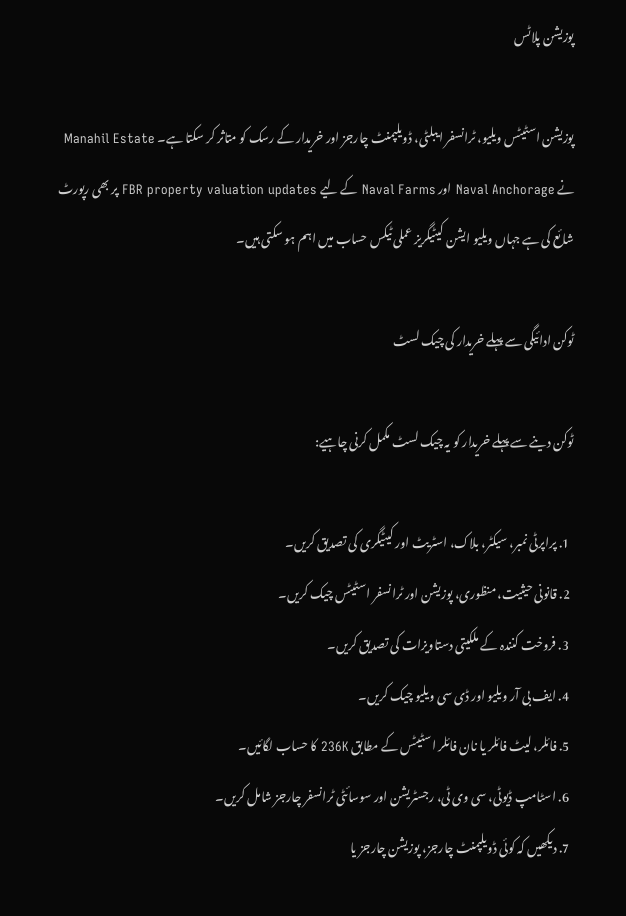پوزیشن پلاٹس

پوزیشن اسٹیٹس ویلیو، ٹرانسفر ایبلٹی، ڈویلپمنٹ چارجز اور خریدار کے رسک کو متاثر کر سکتا ہے۔ Manahil Estate نے Naval Anchorage اور Naval Farms کے لیے FBR property valuation updates پر بھی رپورٹ شائع کی ہے جہاں ویلیو ایشن کیٹیگریز عملی ٹیکس حساب میں اہم ہو سکتی ہیں۔

ٹوکن ادائیگی سے پہلے خریدار کی چیک لسٹ

ٹوکن دینے سے پہلے خریدار کو یہ چیک لسٹ مکمل کرنی چاہیے:

  1. پراپرٹی نمبر، سیکٹر، بلاک، اسٹریٹ اور کیٹیگری کی تصدیق کریں۔
  2. قانونی حیثیت، منظوری، پوزیشن اور ٹرانسفر اسٹیٹس چیک کریں۔
  3. فروخت کنندہ کے ملکیتی دستاویزات کی تصدیق کریں۔
  4. ایف بی آر ویلیو اور ڈی سی ویلیو چیک کریں۔
  5. فائلر، لیٹ فائلر یا نان فائلر اسٹیٹس کے مطابق 236K کا حساب لگائیں۔
  6. اسٹامپ ڈیوٹی، سی وی ٹی، رجسٹریشن اور سوسائٹی ٹرانسفر چارجز شامل کریں۔
  7. دیکھیں کہ کوئی ڈویلپمنٹ چارجز، پوزیشن چارجز یا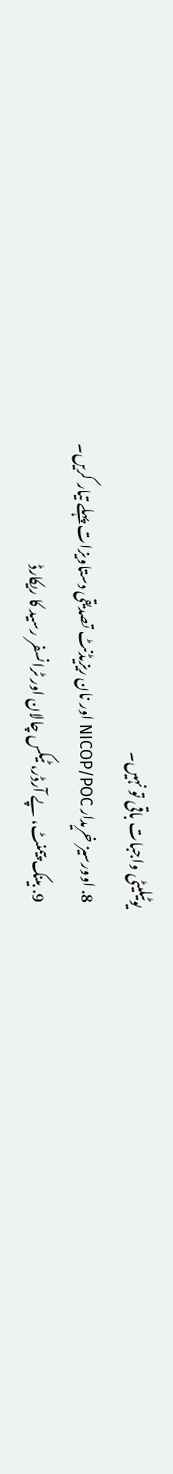یوٹیلیٹی واجبات باقی تو نہیں۔
  8. اوورسیز خریدار NICOP/POC اور نان ریزیڈنٹ تصدیقی دستاویزات پہلے تیار کریں۔
  9. بینک پیمنٹ، پے آرڈر، ٹیکس چالان اور ٹرانسفر رسید کا ریکارڈ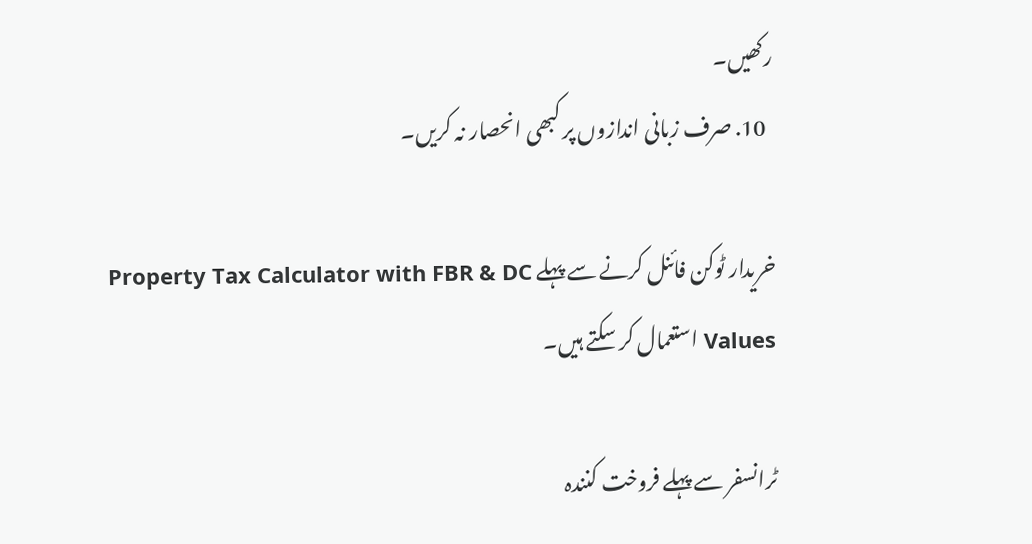رکھیں۔
  10. صرف زبانی اندازوں پر کبھی انحصار نہ کریں۔

خریدار ٹوکن فائنل کرنے سے پہلے Property Tax Calculator with FBR & DC Values استعمال کر سکتے ہیں۔

ٹرانسفر سے پہلے فروخت کنندہ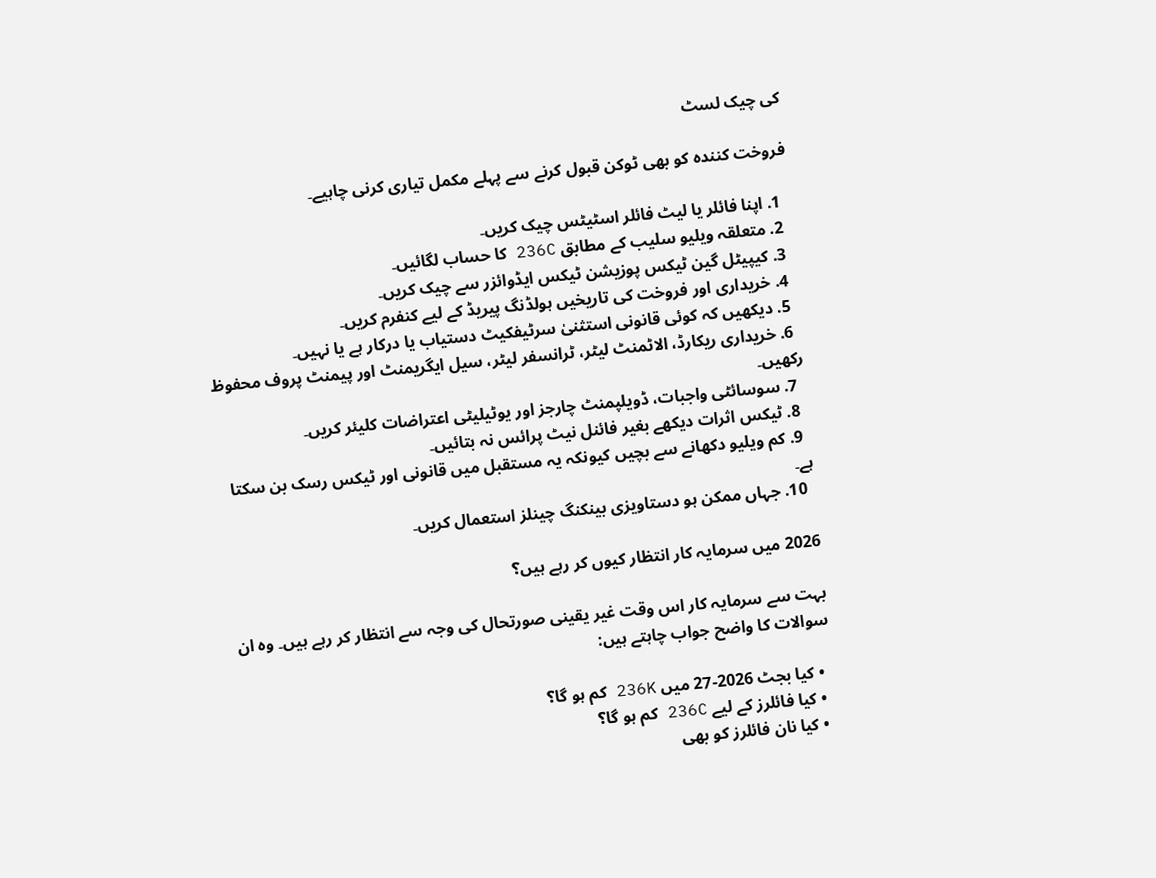کی چیک لسٹ

فروخت کنندہ کو بھی ٹوکن قبول کرنے سے پہلے مکمل تیاری کرنی چاہیے۔

  1. اپنا فائلر یا لیٹ فائلر اسٹیٹس چیک کریں۔
  2. متعلقہ ویلیو سلیب کے مطابق 236C کا حساب لگائیں۔
  3. کیپیٹل گین ٹیکس پوزیشن ٹیکس ایڈوائزر سے چیک کریں۔
  4. خریداری اور فروخت کی تاریخیں ہولڈنگ پیریڈ کے لیے کنفرم کریں۔
  5. دیکھیں کہ کوئی قانونی استثنیٰ سرٹیفکیٹ دستیاب یا درکار ہے یا نہیں۔
  6. خریداری ریکارڈ، الاٹمنٹ لیٹر، ٹرانسفر لیٹر، سیل ایگریمنٹ اور پیمنٹ پروف محفوظ رکھیں۔
  7. سوسائٹی واجبات، ڈویلپمنٹ چارجز اور یوٹیلیٹی اعتراضات کلیئر کریں۔
  8. ٹیکس اثرات دیکھے بغیر فائنل نیٹ پرائس نہ بتائیں۔
  9. کم ویلیو دکھانے سے بچیں کیونکہ یہ مستقبل میں قانونی اور ٹیکس رسک بن سکتا ہے۔
  10. جہاں ممکن ہو دستاویزی بینکنگ چینلز استعمال کریں۔

2026 میں سرمایہ کار انتظار کیوں کر رہے ہیں؟

بہت سے سرمایہ کار اس وقت غیر یقینی صورتحال کی وجہ سے انتظار کر رہے ہیں۔ وہ ان سوالات کا واضح جواب چاہتے ہیں:

  • کیا بجٹ 2026-27 میں 236K کم ہو گا؟
  • کیا فائلرز کے لیے 236C کم ہو گا؟
  • کیا نان فائلرز کو بھی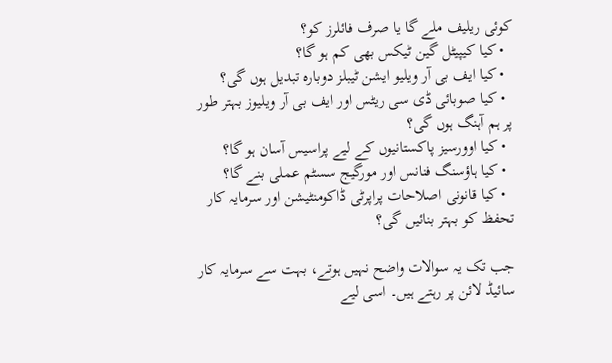کوئی ریلیف ملے گا یا صرف فائلرز کو؟
  • کیا کیپیٹل گین ٹیکس بھی کم ہو گا؟
  • کیا ایف بی آر ویلیو ایشن ٹیبلز دوبارہ تبدیل ہوں گی؟
  • کیا صوبائی ڈی سی ریٹس اور ایف بی آر ویلیوز بہتر طور پر ہم آہنگ ہوں گی؟
  • کیا اوورسیز پاکستانیوں کے لیے پراسیس آسان ہو گا؟
  • کیا ہاؤسنگ فنانس اور مورگیج سسٹم عملی بنے گا؟
  • کیا قانونی اصلاحات پراپرٹی ڈاکومنٹیشن اور سرمایہ کار تحفظ کو بہتر بنائیں گی؟

جب تک یہ سوالات واضح نہیں ہوتے، بہت سے سرمایہ کار سائیڈ لائن پر رہتے ہیں۔ اسی لیے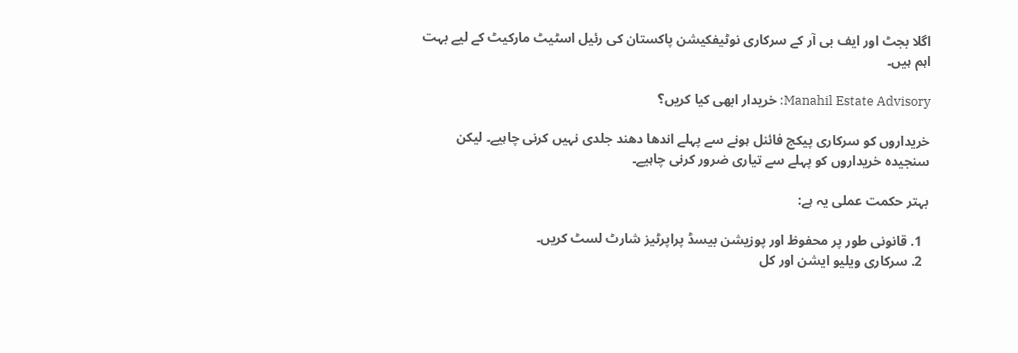اگلا بجٹ اور ایف بی آر کے سرکاری نوٹیفکیشن پاکستان کی رئیل اسٹیٹ مارکیٹ کے لیے بہت اہم ہیں۔

Manahil Estate Advisory: خریدار ابھی کیا کریں؟

خریداروں کو سرکاری پیکج فائنل ہونے سے پہلے اندھا دھند جلدی نہیں کرنی چاہیے۔ لیکن سنجیدہ خریداروں کو پہلے سے تیاری ضرور کرنی چاہیے۔

بہتر حکمت عملی یہ ہے:

  1. قانونی طور پر محفوظ اور پوزیشن بیسڈ پراپرٹیز شارٹ لسٹ کریں۔
  2. سرکاری ویلیو ایشن اور کل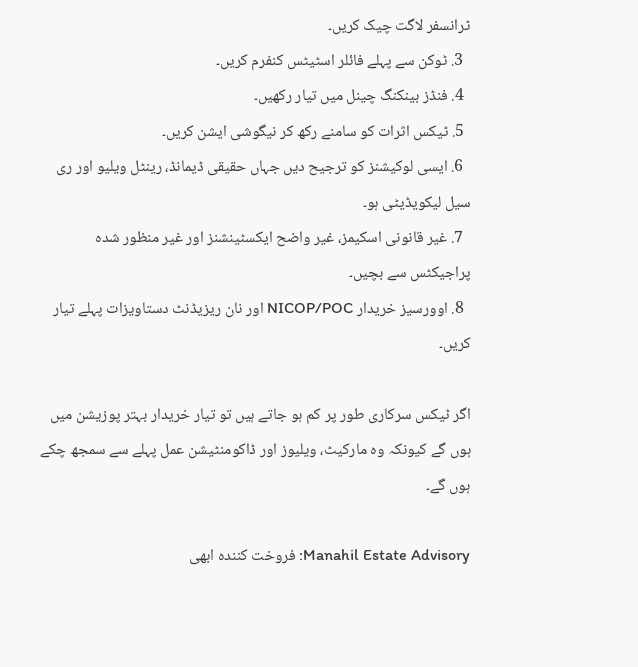ٹرانسفر لاگت چیک کریں۔
  3. ٹوکن سے پہلے فائلر اسٹیٹس کنفرم کریں۔
  4. فنڈز بینکنگ چینل میں تیار رکھیں۔
  5. ٹیکس اثرات کو سامنے رکھ کر نیگوشی ایشن کریں۔
  6. ایسی لوکیشنز کو ترجیح دیں جہاں حقیقی ڈیمانڈ، رینٹل ویلیو اور ری سیل لیکویڈیٹی ہو۔
  7. غیر قانونی اسکیمز، غیر واضح ایکسٹینشنز اور غیر منظور شدہ پراجیکٹس سے بچیں۔
  8. اوورسیز خریدار NICOP/POC اور نان ریزیڈنٹ دستاویزات پہلے تیار کریں۔

اگر ٹیکس سرکاری طور پر کم ہو جاتے ہیں تو تیار خریدار بہتر پوزیشن میں ہوں گے کیونکہ وہ مارکیٹ، ویلیوز اور ڈاکومنٹیشن عمل پہلے سے سمجھ چکے ہوں گے۔

Manahil Estate Advisory: فروخت کنندہ ابھی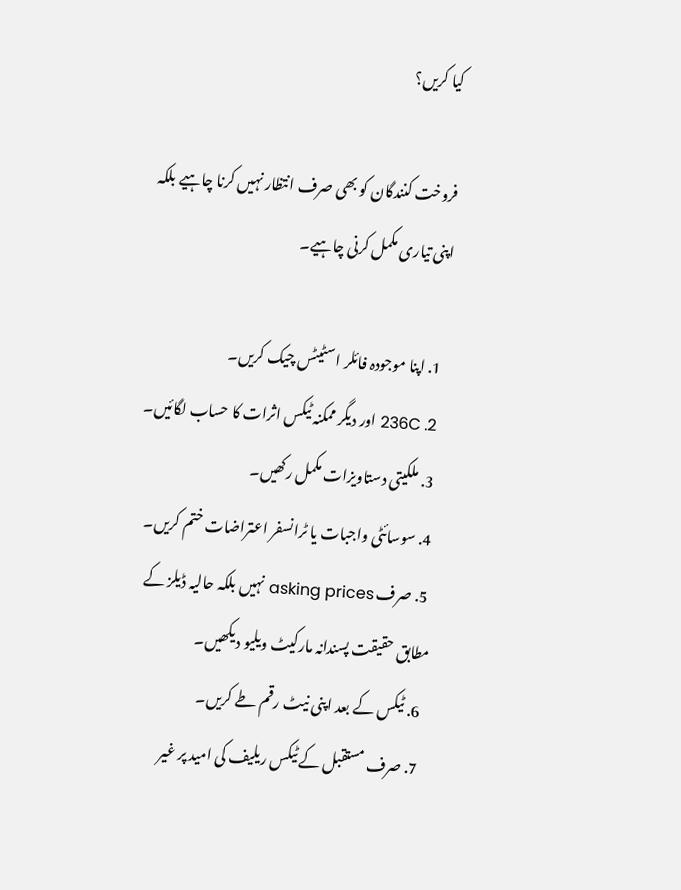کیا کریں؟

فروخت کنندگان کو بھی صرف انتظار نہیں کرنا چاہیے بلکہ اپنی تیاری مکمل کرنی چاہیے۔

  1. اپنا موجودہ فائلر اسٹیٹس چیک کریں۔
  2. 236C اور دیگر ممکنہ ٹیکس اثرات کا حساب لگائیں۔
  3. ملکیتی دستاویزات مکمل رکھیں۔
  4. سوسائٹی واجبات یا ٹرانسفر اعتراضات ختم کریں۔
  5. صرف asking prices نہیں بلکہ حالیہ ڈیلز کے مطابق حقیقت پسندانہ مارکیٹ ویلیو دیکھیں۔
  6. ٹیکس کے بعد اپنی نیٹ رقم طے کریں۔
  7. صرف مستقبل کے ٹیکس ریلیف کی امید پر غیر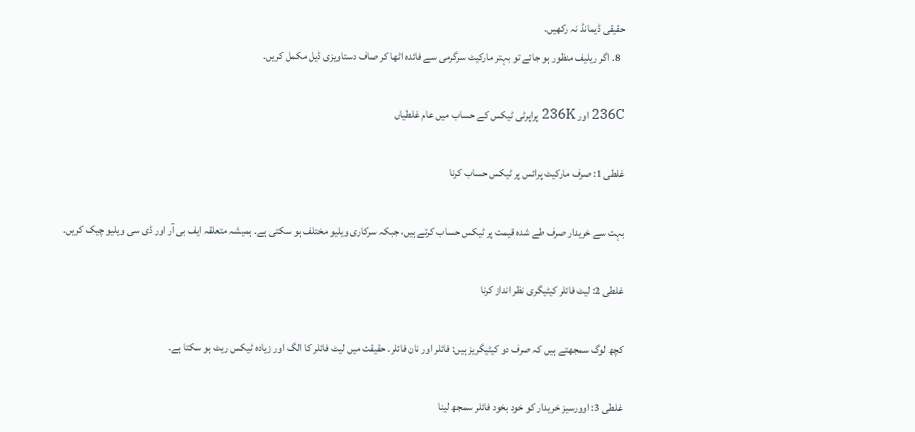حقیقی ڈیمانڈ نہ رکھیں۔
  8. اگر ریلیف منظور ہو جائے تو بہتر مارکیٹ سرگرمی سے فائدہ اٹھا کر صاف دستاویزی ڈیل مکمل کریں۔

236C اور 236K پراپرٹی ٹیکس کے حساب میں عام غلطیاں

غلطی 1: صرف مارکیٹ پرائس پر ٹیکس حساب کرنا

بہت سے خریدار صرف طے شدہ قیمت پر ٹیکس حساب کرتے ہیں، جبکہ سرکاری ویلیو مختلف ہو سکتی ہے۔ ہمیشہ متعلقہ ایف بی آر اور ڈی سی ویلیو چیک کریں۔

غلطی 2: لیٹ فائلر کیٹیگری نظر انداز کرنا

کچھ لوگ سمجھتے ہیں کہ صرف دو کیٹیگریز ہیں: فائلر اور نان فائلر۔ حقیقت میں لیٹ فائلر کا الگ اور زیادہ ٹیکس ریٹ ہو سکتا ہے۔

غلطی 3: اوورسیز خریدار کو خود بخود فائلر سمجھ لینا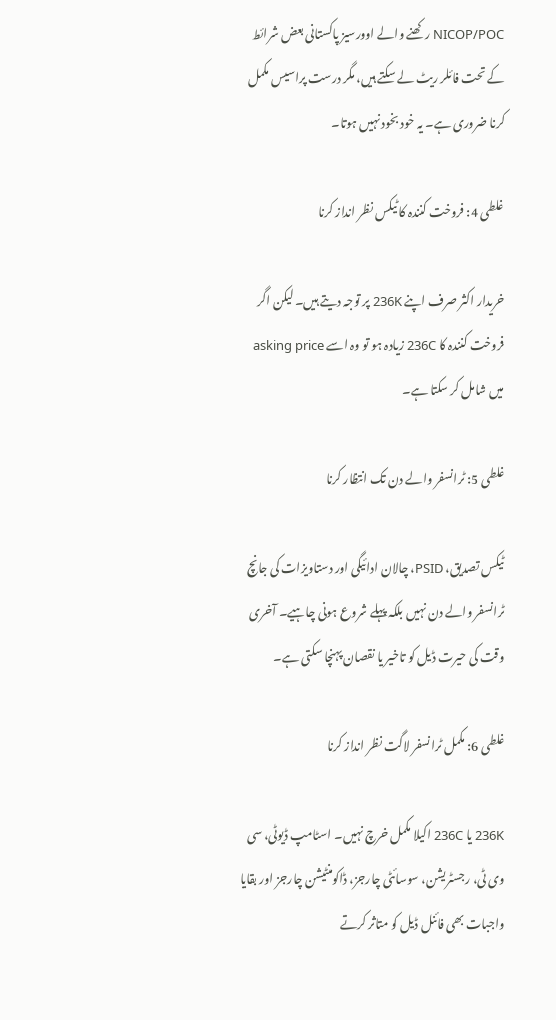NICOP/POC رکھنے والے اوورسیز پاکستانی بعض شرائط کے تحت فائلر ریٹ لے سکتے ہیں، مگر درست پراسیس مکمل کرنا ضروری ہے۔ یہ خود بخود نہیں ہوتا۔

غلطی 4: فروخت کنندہ کا ٹیکس نظر انداز کرنا

خریدار اکثر صرف اپنے 236K پر توجہ دیتے ہیں۔ لیکن اگر فروخت کنندہ کا 236C زیادہ ہو تو وہ اسے asking price میں شامل کر سکتا ہے۔

غلطی 5: ٹرانسفر والے دن تک انتظار کرنا

ٹیکس تصدیق، PSID، چالان ادائیگی اور دستاویزات کی جانچ ٹرانسفر والے دن نہیں بلکہ پہلے شروع ہونی چاہیے۔ آخری وقت کی حیرت ڈیل کو تاخیر یا نقصان پہنچا سکتی ہے۔

غلطی 6: مکمل ٹرانسفر لاگت نظر انداز کرنا

236K یا 236C اکیلا مکمل خرچ نہیں۔ اسٹامپ ڈیوٹی، سی وی ٹی، رجسٹریشن، سوسائٹی چارجز، ڈاکومنٹیشن چارجز اور بقایا واجبات بھی فائنل ڈیل کو متاثر کرتے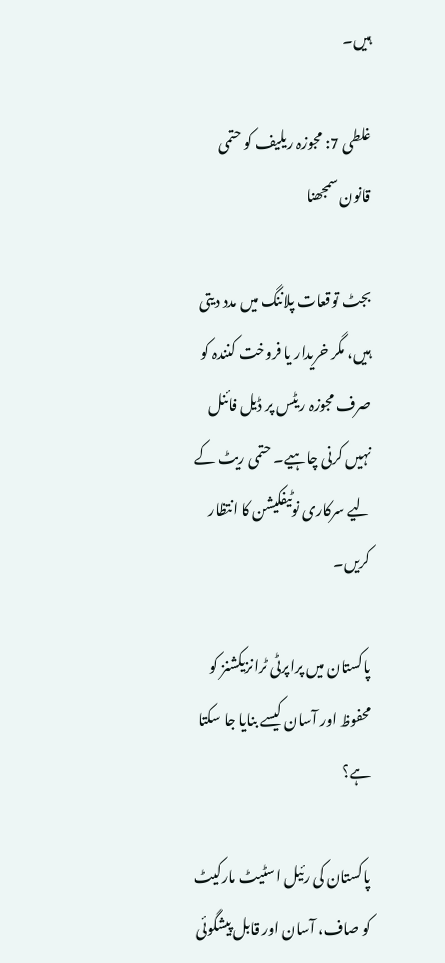ہیں۔

غلطی 7: مجوزہ ریلیف کو حتمی قانون سمجھنا

بجٹ توقعات پلاننگ میں مدد دیتی ہیں، مگر خریدار یا فروخت کنندہ کو صرف مجوزہ ریٹس پر ڈیل فائنل نہیں کرنی چاہیے۔ حتمی ریٹ کے لیے سرکاری نوٹیفکیشن کا انتظار کریں۔

پاکستان میں پراپرٹی ٹرانزیکشنز کو محفوظ اور آسان کیسے بنایا جا سکتا ہے؟

پاکستان کی رئیل اسٹیٹ مارکیٹ کو صاف، آسان اور قابل پیشگوئی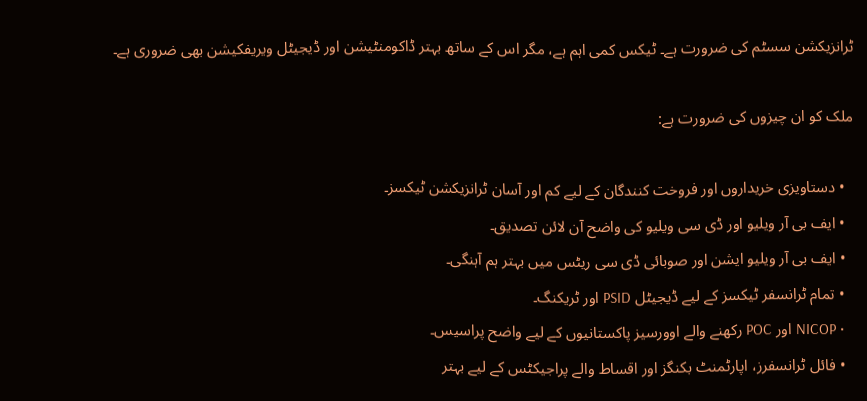ٹرانزیکشن سسٹم کی ضرورت ہے۔ ٹیکس کمی اہم ہے، مگر اس کے ساتھ بہتر ڈاکومنٹیشن اور ڈیجیٹل ویریفکیشن بھی ضروری ہے۔

ملک کو ان چیزوں کی ضرورت ہے:

  • دستاویزی خریداروں اور فروخت کنندگان کے لیے کم اور آسان ٹرانزیکشن ٹیکسز۔
  • ایف بی آر ویلیو اور ڈی سی ویلیو کی واضح آن لائن تصدیق۔
  • ایف بی آر ویلیو ایشن اور صوبائی ڈی سی ریٹس میں بہتر ہم آہنگی۔
  • تمام ٹرانسفر ٹیکسز کے لیے ڈیجیٹل PSID اور ٹریکنگ۔
  • NICOP اور POC رکھنے والے اوورسیز پاکستانیوں کے لیے واضح پراسیس۔
  • فائل ٹرانسفرز، اپارٹمنٹ بکنگز اور اقساط والے پراجیکٹس کے لیے بہتر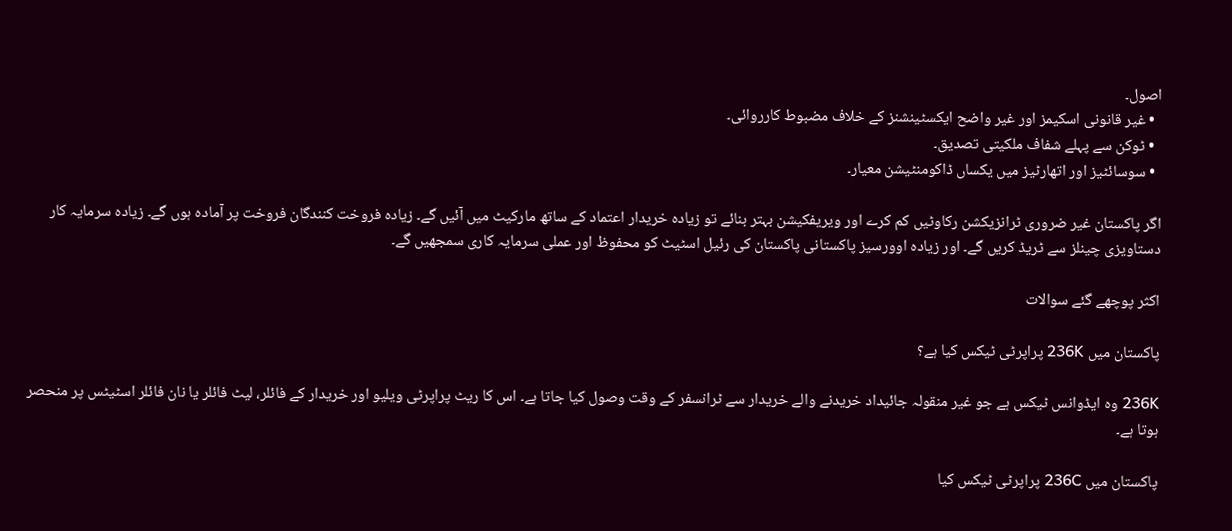اصول۔
  • غیر قانونی اسکیمز اور غیر واضح ایکسٹینشنز کے خلاف مضبوط کارروائی۔
  • ٹوکن سے پہلے شفاف ملکیتی تصدیق۔
  • سوسائٹیز اور اتھارٹیز میں یکساں ڈاکومنٹیشن معیار۔

اگر پاکستان غیر ضروری ٹرانزیکشن رکاوٹیں کم کرے اور ویریفکیشن بہتر بنائے تو زیادہ خریدار اعتماد کے ساتھ مارکیٹ میں آئیں گے۔ زیادہ فروخت کنندگان فروخت پر آمادہ ہوں گے۔ زیادہ سرمایہ کار دستاویزی چینلز سے ٹریڈ کریں گے۔ اور زیادہ اوورسیز پاکستانی پاکستان کی رئیل اسٹیٹ کو محفوظ اور عملی سرمایہ کاری سمجھیں گے۔

اکثر پوچھے گئے سوالات

پاکستان میں 236K پراپرٹی ٹیکس کیا ہے؟

236K وہ ایڈوانس ٹیکس ہے جو غیر منقولہ جائیداد خریدنے والے خریدار سے ٹرانسفر کے وقت وصول کیا جاتا ہے۔ اس کا ریٹ پراپرٹی ویلیو اور خریدار کے فائلر، لیٹ فائلر یا نان فائلر اسٹیٹس پر منحصر ہوتا ہے۔

پاکستان میں 236C پراپرٹی ٹیکس کیا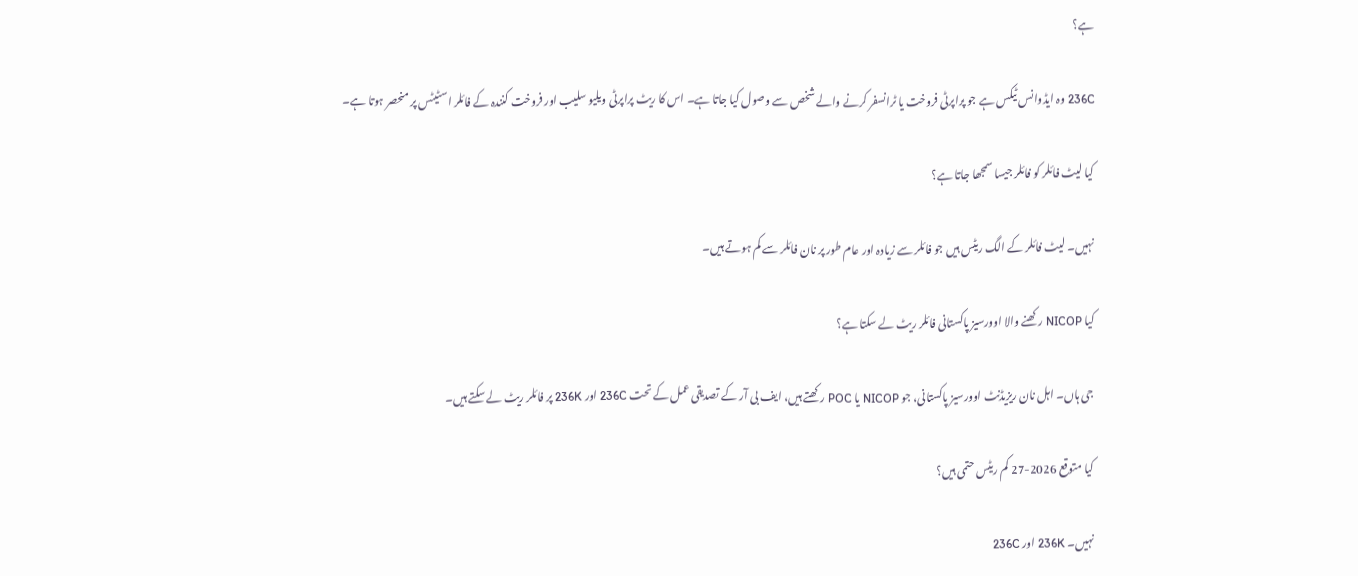ہے؟

236C وہ ایڈوانس ٹیکس ہے جو پراپرٹی فروخت یا ٹرانسفر کرنے والے شخص سے وصول کیا جاتا ہے۔ اس کا ریٹ پراپرٹی ویلیو سلیب اور فروخت کنندہ کے فائلر اسٹیٹس پر منحصر ہوتا ہے۔

کیا لیٹ فائلر کو فائلر جیسا سمجھا جاتا ہے؟

نہیں۔ لیٹ فائلر کے الگ ریٹس ہیں جو فائلر سے زیادہ اور عام طور پر نان فائلر سے کم ہوتے ہیں۔

کیا NICOP رکھنے والا اوورسیز پاکستانی فائلر ریٹ لے سکتا ہے؟

جی ہاں۔ اہل نان ریزیڈنٹ اوورسیز پاکستانی، جو NICOP یا POC رکھتے ہیں، ایف بی آر کے تصدیقی عمل کے تحت 236C اور 236K پر فائلر ریٹ لے سکتے ہیں۔

کیا متوقع 2026-27 کم ریٹس حتمی ہیں؟

نہیں۔ 236K اور 236C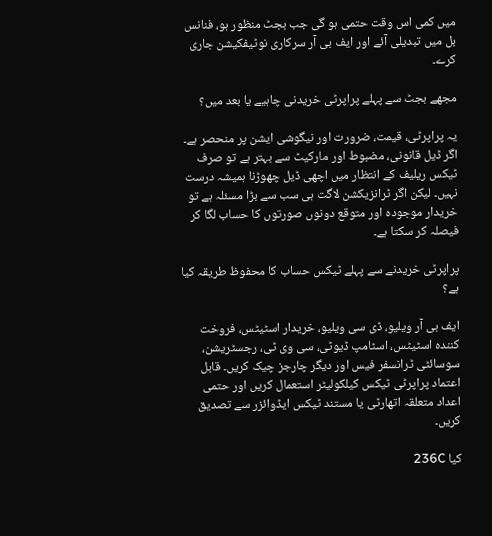میں کمی اس وقت حتمی ہو گی جب بجٹ منظور ہو، فنانس بل میں تبدیلی آئے اور ایف بی آر سرکاری نوٹیفکیشن جاری کرے۔

مجھے بجٹ سے پہلے پراپرٹی خریدنی چاہیے یا بعد میں؟

یہ پراپرٹی، قیمت، ضرورت اور نیگوشی ایشن پر منحصر ہے۔ اگر ڈیل قانونی، مضبوط اور مارکیٹ سے بہتر ہے تو صرف ٹیکس ریلیف کے انتظار میں اچھی ڈیل چھوڑنا ہمیشہ درست نہیں۔ لیکن اگر ٹرانزیکشن لاگت ہی سب سے بڑا مسئلہ ہے تو خریدار موجودہ اور متوقع دونوں صورتوں کا حساب لگا کر فیصلہ کر سکتا ہے۔

پراپرٹی خریدنے سے پہلے ٹیکس حساب کا محفوظ طریقہ کیا ہے؟

ایف بی آر ویلیو، ڈی سی ویلیو، خریدار اسٹیٹس، فروخت کنندہ اسٹیٹس، اسٹامپ ڈیوٹی، سی وی ٹی، رجسٹریشن، سوسائٹی ٹرانسفر فیس اور دیگر چارجز چیک کریں۔ قابل اعتماد پراپرٹی ٹیکس کیلکولیٹر استعمال کریں اور حتمی اعداد متعلقہ اتھارٹی یا مستند ٹیکس ایڈوائزر سے تصدیق کریں۔

کیا 236C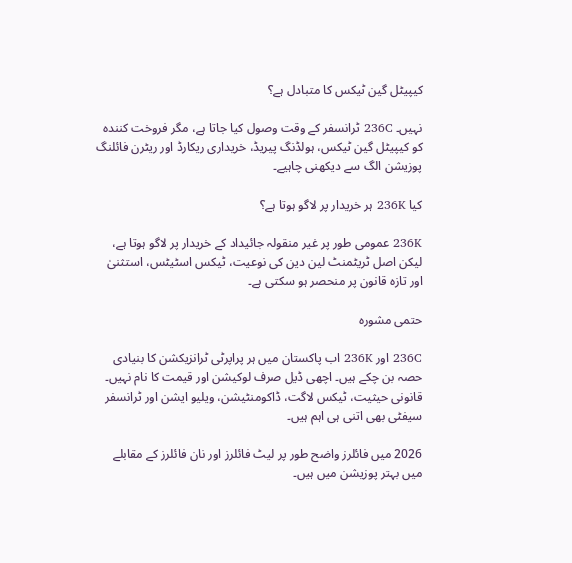کیپیٹل گین ٹیکس کا متبادل ہے؟

نہیں۔ 236C ٹرانسفر کے وقت وصول کیا جاتا ہے، مگر فروخت کنندہ کو کیپیٹل گین ٹیکس، ہولڈنگ پیریڈ، خریداری ریکارڈ اور ریٹرن فائلنگ پوزیشن الگ سے دیکھنی چاہیے۔

کیا 236K ہر خریدار پر لاگو ہوتا ہے؟

236K عمومی طور پر غیر منقولہ جائیداد کے خریدار پر لاگو ہوتا ہے، لیکن اصل ٹریٹمنٹ لین دین کی نوعیت، ٹیکس اسٹیٹس، استثنیٰ اور تازہ قانون پر منحصر ہو سکتی ہے۔

حتمی مشورہ

236C اور 236K اب پاکستان میں ہر پراپرٹی ٹرانزیکشن کا بنیادی حصہ بن چکے ہیں۔ اچھی ڈیل صرف لوکیشن اور قیمت کا نام نہیں۔ قانونی حیثیت، ٹیکس لاگت، ڈاکومنٹیشن، ویلیو ایشن اور ٹرانسفر سیفٹی بھی اتنی ہی اہم ہیں۔

2026 میں فائلرز واضح طور پر لیٹ فائلرز اور نان فائلرز کے مقابلے میں بہتر پوزیشن میں ہیں۔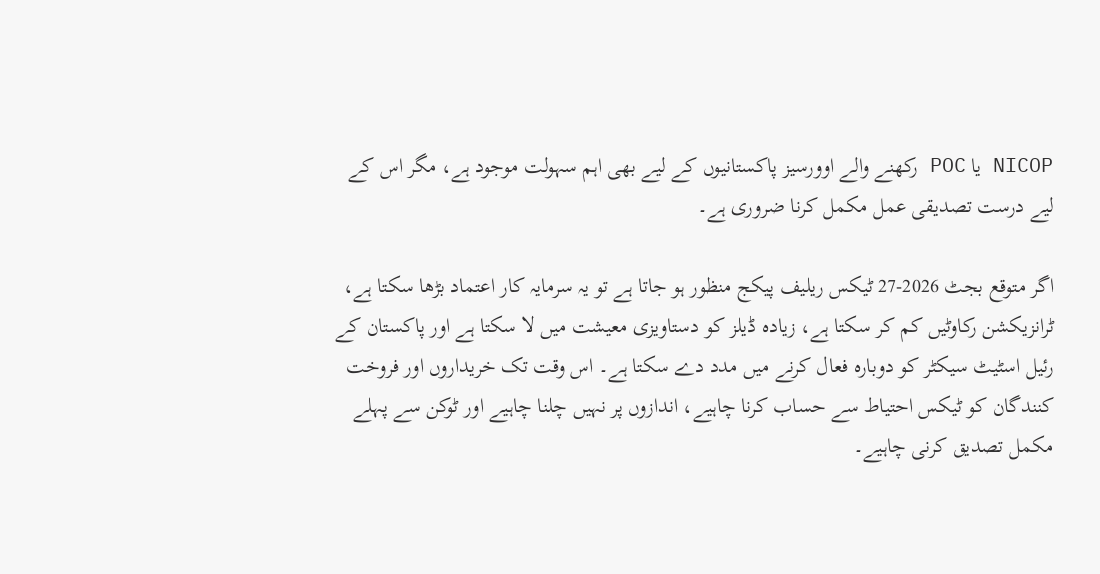NICOP یا POC رکھنے والے اوورسیز پاکستانیوں کے لیے بھی اہم سہولت موجود ہے، مگر اس کے لیے درست تصدیقی عمل مکمل کرنا ضروری ہے۔

اگر متوقع بجٹ 2026-27 ٹیکس ریلیف پیکج منظور ہو جاتا ہے تو یہ سرمایہ کار اعتماد بڑھا سکتا ہے، ٹرانزیکشن رکاوٹیں کم کر سکتا ہے، زیادہ ڈیلز کو دستاویزی معیشت میں لا سکتا ہے اور پاکستان کے رئیل اسٹیٹ سیکٹر کو دوبارہ فعال کرنے میں مدد دے سکتا ہے۔ اس وقت تک خریداروں اور فروخت کنندگان کو ٹیکس احتیاط سے حساب کرنا چاہیے، اندازوں پر نہیں چلنا چاہیے اور ٹوکن سے پہلے مکمل تصدیق کرنی چاہیے۔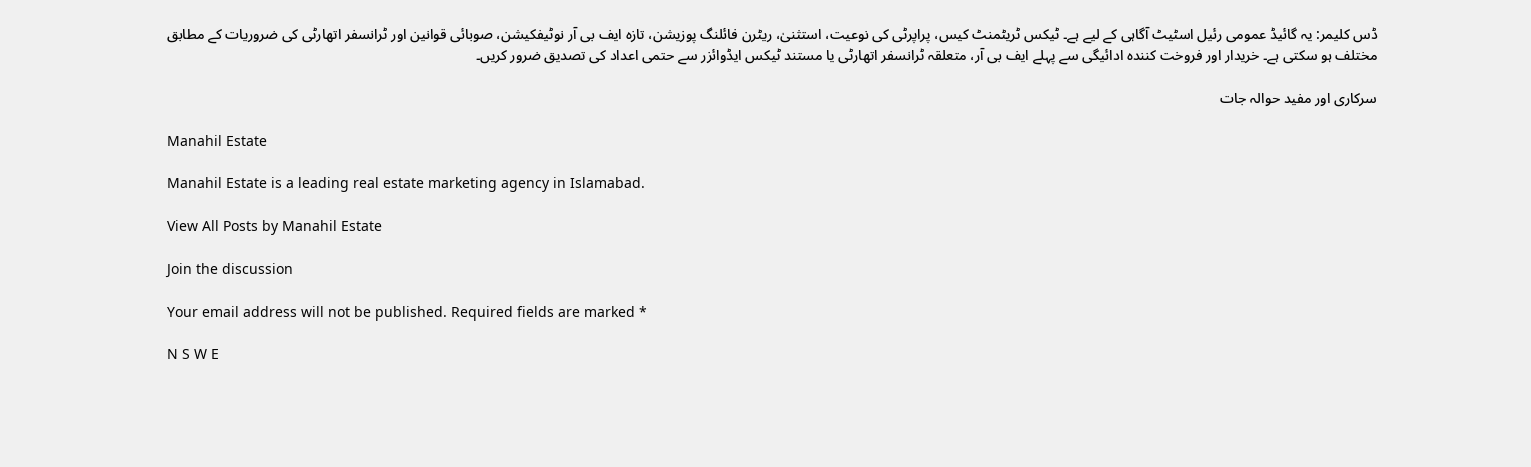ڈس کلیمر: یہ گائیڈ عمومی رئیل اسٹیٹ آگاہی کے لیے ہے۔ ٹیکس ٹریٹمنٹ کیس، پراپرٹی کی نوعیت، استثنیٰ، ریٹرن فائلنگ پوزیشن، تازہ ایف بی آر نوٹیفکیشن، صوبائی قوانین اور ٹرانسفر اتھارٹی کی ضروریات کے مطابق مختلف ہو سکتی ہے۔ خریدار اور فروخت کنندہ ادائیگی سے پہلے ایف بی آر، متعلقہ ٹرانسفر اتھارٹی یا مستند ٹیکس ایڈوائزر سے حتمی اعداد کی تصدیق ضرور کریں۔

سرکاری اور مفید حوالہ جات

Manahil Estate

Manahil Estate is a leading real estate marketing agency in Islamabad.

View All Posts by Manahil Estate

Join the discussion

Your email address will not be published. Required fields are marked *

N S W E